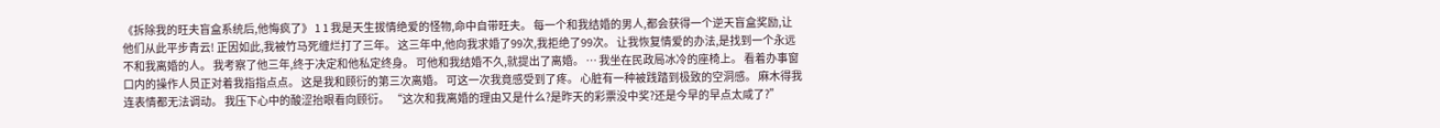《拆除我的旺夫盲盒系统后,他悔疯了》 1 1 我是天生拔情绝爱的怪物,命中自带旺夫。 每一个和我结婚的男人,都会获得一个逆天盲盒奖励,让他们从此平步青云! 正因如此,我被竹马死缠烂打了三年。 这三年中,他向我求婚了99次,我拒绝了99次。 让我恢复情爱的办法,是找到一个永远不和我离婚的人。 我考察了他三年,终于决定和他私定终身。 可他和我结婚不久,就提出了离婚。 … 我坐在民政局冰冷的座椅上。 看着办事窗口内的操作人员正对着我指指点点。 这是我和顾衍的第三次离婚。 可这一次我竟感受到了疼。 心脏有一种被践踏到极致的空洞感。 麻木得我连表情都无法调动。 我压下心中的酸涩抬眼看向顾衍。 “这次和我离婚的理由又是什么?是昨天的彩票没中奖?还是今早的早点太咸了?”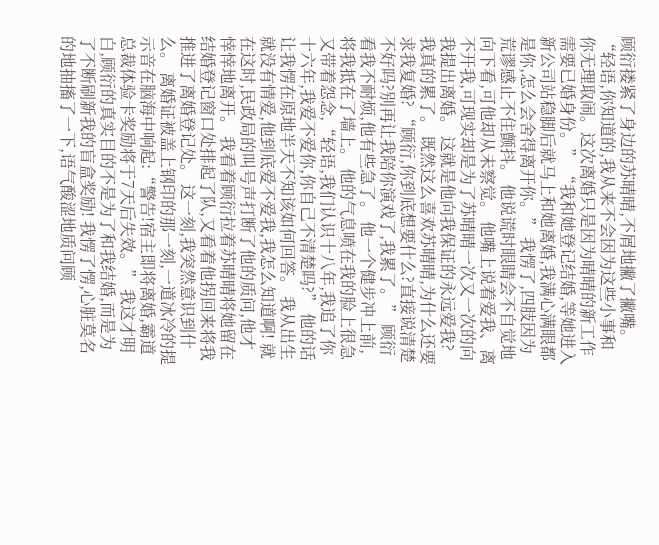顾衍搂紧了身边的苏晴晴,不屑地撇了撇嘴。 “轻语,你知道的,我从来不会因为这些小事和你无理取闹。这次离婚只是因为晴晴的新工作需要已婚身份。” “我和她登记结婚,等她进入新公司站稳脚后就马上和她离婚,我满心满眼都是你,怎么会舍得离开你。” 我愣了,四肢因为荒谬感止不住颤抖。 他说谎时眼睛会不自觉地向下看,可他却从未察觉。 他嘴上说着爱我、离不开我,可现实却是为了苏晴晴一次又一次的向我提出离婚。 这就是他向我保证的永远爱我? 我真的累了。 既然这么喜欢苏晴晴,为什么还要求我复婚? “顾衍,你到底想要什么?直接说清楚不好吗?别再让我陪你演戏了,我累了。” 顾衍看我不耐烦,他有些急了。 他一个健步冲上前,将我抵在了墙上。 他的气息喷在我的脸上很急又带着怨念,“轻语,我们认识十八年,我追了你十六年,我爱不爱你,你自己不清楚吗?” 他的话让我愣在原地半天不知该如何回答。 我从出生就没有情爱,他到底爱不爱我,我怎么知道啊! 就在这时,民政局的叫号声打断了他的质问,他才悻悻地离开。 我看着顾衍拉着苏晴晴将她留在结婚登记窗口处排起了队,又看着他拐回来将我推进了离婚登记处。 这一刻,我突然意识到什么。 离婚证被盖上钢印的那一刻,一道冰冷的提示音在脑海中响起:“警告!宿主即将离婚,霸道总裁体验卡奖励将于7天后失效。” 我这才明白,顾衍的真实目的不是为了和我结婚,而是为了不断刷新我的盲盒奖励! 我愣了愣,心脏莫名的地抽搐了一下,语气酸涩地质问顾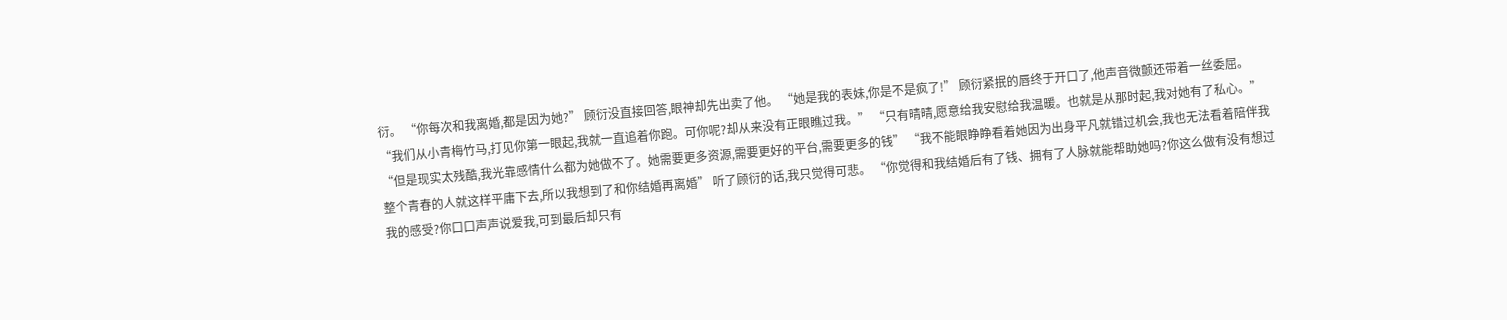衍。 “你每次和我离婚,都是因为她?” 顾衍没直接回答,眼神却先出卖了他。 “她是我的表妹,你是不是疯了!” 顾衍紧抿的唇终于开口了,他声音微颤还带着一丝委屈。 “我们从小青梅竹马,打见你第一眼起,我就一直追着你跑。可你呢?却从来没有正眼瞧过我。” “只有晴晴,愿意给我安慰给我温暖。也就是从那时起,我对她有了私心。” “但是现实太残酷,我光靠感情什么都为她做不了。她需要更多资源,需要更好的平台,需要更多的钱” “我不能眼睁睁看着她因为出身平凡就错过机会,我也无法看着陪伴我整个青春的人就这样平庸下去,所以我想到了和你结婚再离婚” 听了顾衍的话,我只觉得可悲。 “你觉得和我结婚后有了钱、拥有了人脉就能帮助她吗?你这么做有没有想过我的感受?你口口声声说爱我,可到最后却只有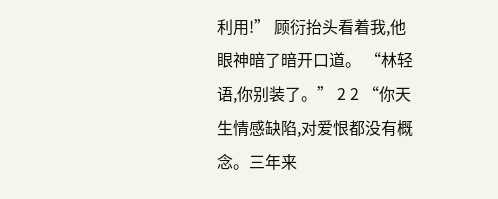利用!” 顾衍抬头看着我,他眼神暗了暗开口道。 “林轻语,你别装了。” 2 2 “你天生情感缺陷,对爱恨都没有概念。三年来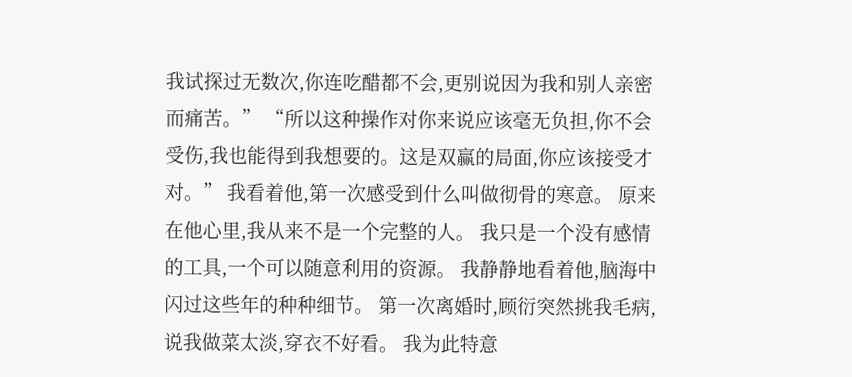我试探过无数次,你连吃醋都不会,更别说因为我和别人亲密而痛苦。” “所以这种操作对你来说应该毫无负担,你不会受伤,我也能得到我想要的。这是双赢的局面,你应该接受才对。” 我看着他,第一次感受到什么叫做彻骨的寒意。 原来在他心里,我从来不是一个完整的人。 我只是一个没有感情的工具,一个可以随意利用的资源。 我静静地看着他,脑海中闪过这些年的种种细节。 第一次离婚时,顾衍突然挑我毛病,说我做菜太淡,穿衣不好看。 我为此特意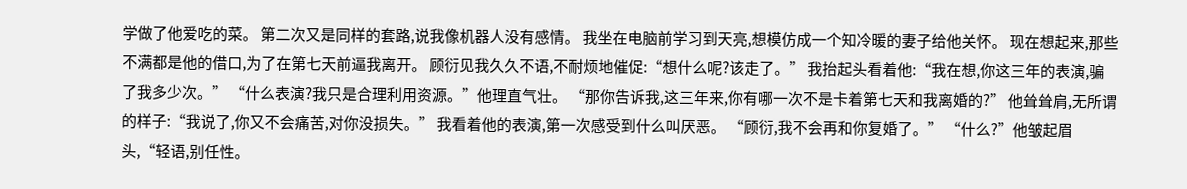学做了他爱吃的菜。 第二次又是同样的套路,说我像机器人没有感情。 我坐在电脑前学习到天亮,想模仿成一个知冷暖的妻子给他关怀。 现在想起来,那些不满都是他的借口,为了在第七天前逼我离开。 顾衍见我久久不语,不耐烦地催促:“想什么呢?该走了。” 我抬起头看着他:“我在想,你这三年的表演,骗了我多少次。” “什么表演?我只是合理利用资源。”他理直气壮。 “那你告诉我,这三年来,你有哪一次不是卡着第七天和我离婚的?” 他耸耸肩,无所谓的样子:“我说了,你又不会痛苦,对你没损失。” 我看着他的表演,第一次感受到什么叫厌恶。 “顾衍,我不会再和你复婚了。” “什么?”他皱起眉头,“轻语,别任性。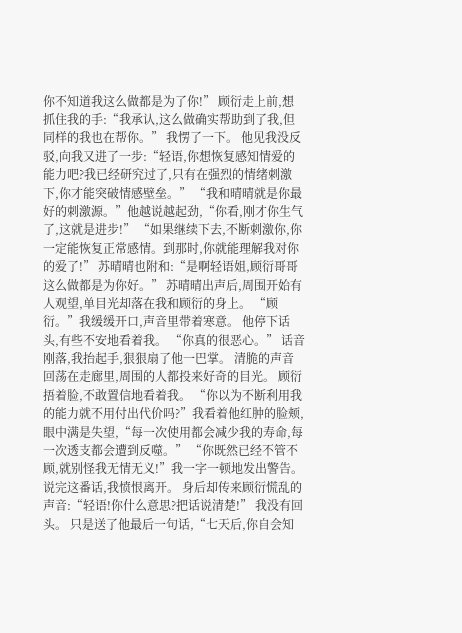你不知道我这么做都是为了你!” 顾衍走上前,想抓住我的手:“我承认,这么做确实帮助到了我,但同样的我也在帮你。” 我愣了一下。 他见我没反驳,向我又进了一步:“轻语,你想恢复感知情爱的能力吧?我已经研究过了,只有在强烈的情绪刺激下,你才能突破情感壁垒。” “我和晴晴就是你最好的刺激源。”他越说越起劲,“你看,刚才你生气了,这就是进步!” “如果继续下去,不断刺激你,你一定能恢复正常感情。到那时,你就能理解我对你的爱了!” 苏晴晴也附和:“是啊轻语姐,顾衍哥哥这么做都是为你好。” 苏晴晴出声后,周围开始有人观望,单目光却落在我和顾衍的身上。 “顾衍。”我缓缓开口,声音里带着寒意。 他停下话头,有些不安地看着我。 “你真的很恶心。” 话音刚落,我抬起手,狠狠扇了他一巴掌。 清脆的声音回荡在走廊里,周围的人都投来好奇的目光。 顾衍捂着脸,不敢置信地看着我。 “你以为不断利用我的能力就不用付出代价吗?”我看着他红肿的脸颊,眼中满是失望,“每一次使用都会减少我的寿命,每一次透支都会遭到反噬。” “你既然已经不管不顾,就别怪我无情无义!”我一字一顿地发出警告。 说完这番话,我愤恨离开。 身后却传来顾衍慌乱的声音:“轻语!你什么意思?把话说清楚!” 我没有回头。 只是送了他最后一句话,“七天后,你自会知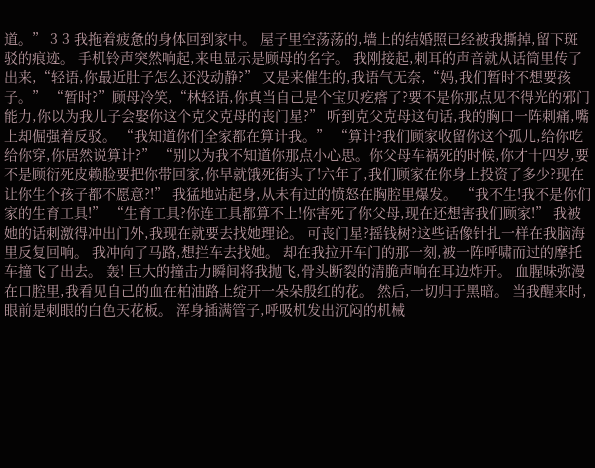道。” 3 3 我拖着疲惫的身体回到家中。 屋子里空荡荡的,墙上的结婚照已经被我撕掉,留下斑驳的痕迹。 手机铃声突然响起,来电显示是顾母的名字。 我刚接起,刺耳的声音就从话筒里传了出来,“轻语,你最近肚子怎么还没动静?” 又是来催生的,我语气无奈,“妈,我们暂时不想要孩子。” “暂时?”顾母冷笑,“林轻语,你真当自己是个宝贝疙瘩了?要不是你那点见不得光的邪门能力,你以为我儿子会娶你这个克父克母的丧门星?” 听到克父克母这句话,我的胸口一阵刺痛,嘴上却倔强着反驳。 “我知道你们全家都在算计我。” “算计?我们顾家收留你这个孤儿,给你吃给你穿,你居然说算计?” “别以为我不知道你那点小心思。你父母车祸死的时候,你才十四岁,要不是顾衍死皮赖脸要把你带回家,你早就饿死街头了!六年了,我们顾家在你身上投资了多少?现在让你生个孩子都不愿意?!” 我猛地站起身,从未有过的愤怒在胸腔里爆发。 “我不生!我不是你们家的生育工具!” “生育工具?你连工具都算不上!你害死了你父母,现在还想害我们顾家!” 我被她的话刺激得冲出门外,我现在就要去找她理论。 可丧门星?摇钱树?这些话像针扎一样在我脑海里反复回响。 我冲向了马路,想拦车去找她。 却在我拉开车门的那一刻,被一阵呼啸而过的摩托车撞飞了出去。 轰! 巨大的撞击力瞬间将我抛飞,骨头断裂的清脆声响在耳边炸开。 血腥味弥漫在口腔里,我看见自己的血在柏油路上绽开一朵朵殷红的花。 然后,一切归于黑暗。 当我醒来时,眼前是刺眼的白色天花板。 浑身插满管子,呼吸机发出沉闷的机械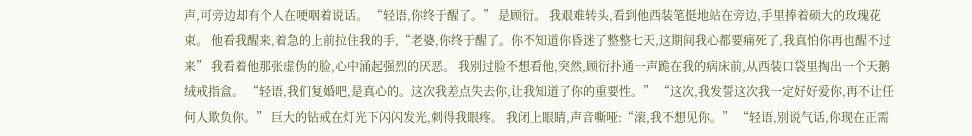声,可旁边却有个人在哽咽着说话。 “轻语,你终于醒了。” 是顾衍。 我艰难转头,看到他西装笔挺地站在旁边,手里捧着硕大的玫瑰花束。 他看我醒来,着急的上前拉住我的手,“老婆,你终于醒了。你不知道你昏迷了整整七天,这期间我心都要痛死了,我真怕你再也醒不过来” 我看着他那张虚伪的脸,心中涌起强烈的厌恶。 我别过脸不想看他,突然,顾衍扑通一声跪在我的病床前,从西装口袋里掏出一个天鹅绒戒指盒。 “轻语,我们复婚吧,是真心的。这次我差点失去你,让我知道了你的重要性。” “这次,我发誓这次我一定好好爱你,再不让任何人欺负你。” 巨大的钻戒在灯光下闪闪发光,刺得我眼疼。 我闭上眼睛,声音嘶哑:“滚,我不想见你。” “轻语,别说气话,你现在正需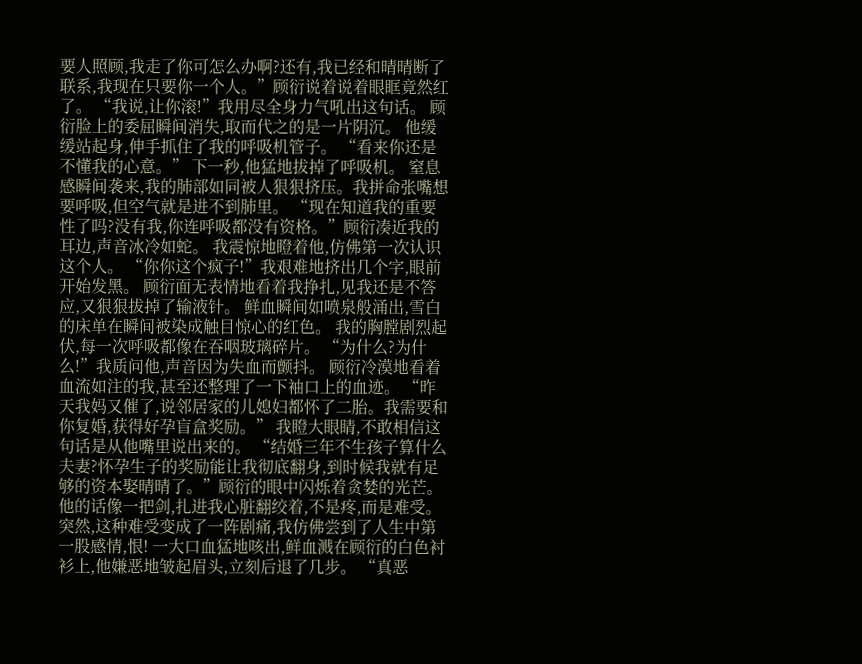要人照顾,我走了你可怎么办啊?还有,我已经和晴晴断了联系,我现在只要你一个人。”顾衍说着说着眼眶竟然红了。 “我说,让你滚!”我用尽全身力气吼出这句话。 顾衍脸上的委屈瞬间消失,取而代之的是一片阴沉。 他缓缓站起身,伸手抓住了我的呼吸机管子。 “看来你还是不懂我的心意。” 下一秒,他猛地拔掉了呼吸机。 窒息感瞬间袭来,我的肺部如同被人狠狠挤压。我拼命张嘴想要呼吸,但空气就是进不到肺里。 “现在知道我的重要性了吗?没有我,你连呼吸都没有资格。”顾衍凑近我的耳边,声音冰冷如蛇。 我震惊地瞪着他,仿佛第一次认识这个人。 “你你这个疯子!”我艰难地挤出几个字,眼前开始发黑。 顾衍面无表情地看着我挣扎,见我还是不答应,又狠狠拔掉了输液针。 鲜血瞬间如喷泉般涌出,雪白的床单在瞬间被染成触目惊心的红色。 我的胸膛剧烈起伏,每一次呼吸都像在吞咽玻璃碎片。 “为什么?为什么!”我质问他,声音因为失血而颤抖。 顾衍冷漠地看着血流如注的我,甚至还整理了一下袖口上的血迹。 “昨天我妈又催了,说邻居家的儿媳妇都怀了二胎。我需要和你复婚,获得好孕盲盒奖励。” 我瞪大眼睛,不敢相信这句话是从他嘴里说出来的。 “结婚三年不生孩子算什么夫妻?怀孕生子的奖励能让我彻底翻身,到时候我就有足够的资本娶晴晴了。”顾衍的眼中闪烁着贪婪的光芒。 他的话像一把剑,扎进我心脏翻绞着,不是疼,而是难受。 突然,这种难受变成了一阵剧痛,我仿佛尝到了人生中第一股感情,恨! 一大口血猛地咳出,鲜血溅在顾衍的白色衬衫上,他嫌恶地皱起眉头,立刻后退了几步。 “真恶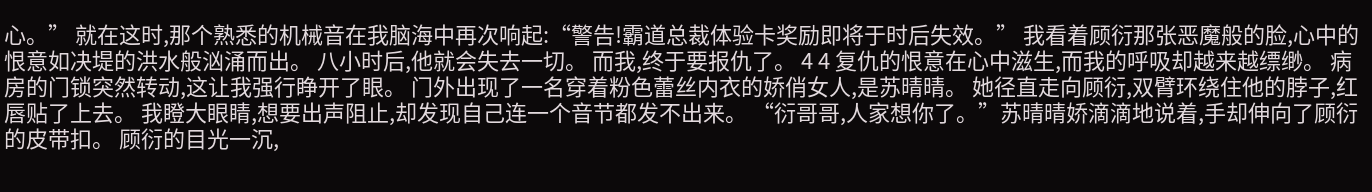心。” 就在这时,那个熟悉的机械音在我脑海中再次响起:“警告!霸道总裁体验卡奖励即将于时后失效。” 我看着顾衍那张恶魔般的脸,心中的恨意如决堤的洪水般汹涌而出。 八小时后,他就会失去一切。 而我,终于要报仇了。 4 4 复仇的恨意在心中滋生,而我的呼吸却越来越缥缈。 病房的门锁突然转动,这让我强行睁开了眼。 门外出现了一名穿着粉色蕾丝内衣的娇俏女人,是苏晴晴。 她径直走向顾衍,双臂环绕住他的脖子,红唇贴了上去。 我瞪大眼睛,想要出声阻止,却发现自己连一个音节都发不出来。 “衍哥哥,人家想你了。”苏晴晴娇滴滴地说着,手却伸向了顾衍的皮带扣。 顾衍的目光一沉,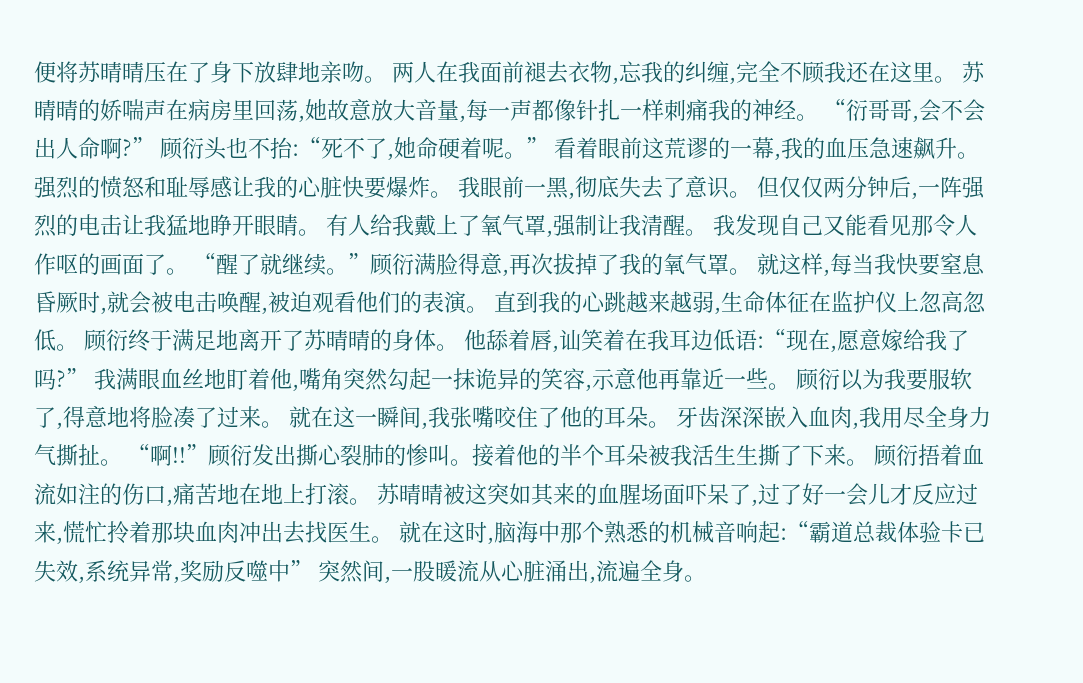便将苏晴晴压在了身下放肆地亲吻。 两人在我面前褪去衣物,忘我的纠缠,完全不顾我还在这里。 苏晴晴的娇喘声在病房里回荡,她故意放大音量,每一声都像针扎一样刺痛我的神经。 “衍哥哥,会不会出人命啊?” 顾衍头也不抬:“死不了,她命硬着呢。” 看着眼前这荒谬的一幕,我的血压急速飙升。 强烈的愤怒和耻辱感让我的心脏快要爆炸。 我眼前一黑,彻底失去了意识。 但仅仅两分钟后,一阵强烈的电击让我猛地睁开眼睛。 有人给我戴上了氧气罩,强制让我清醒。 我发现自己又能看见那令人作呕的画面了。 “醒了就继续。”顾衍满脸得意,再次拔掉了我的氧气罩。 就这样,每当我快要窒息昏厥时,就会被电击唤醒,被迫观看他们的表演。 直到我的心跳越来越弱,生命体征在监护仪上忽高忽低。 顾衍终于满足地离开了苏晴晴的身体。 他舔着唇,讪笑着在我耳边低语:“现在,愿意嫁给我了吗?” 我满眼血丝地盯着他,嘴角突然勾起一抹诡异的笑容,示意他再靠近一些。 顾衍以为我要服软了,得意地将脸凑了过来。 就在这一瞬间,我张嘴咬住了他的耳朵。 牙齿深深嵌入血肉,我用尽全身力气撕扯。 “啊!!”顾衍发出撕心裂肺的惨叫。接着他的半个耳朵被我活生生撕了下来。 顾衍捂着血流如注的伤口,痛苦地在地上打滚。 苏晴晴被这突如其来的血腥场面吓呆了,过了好一会儿才反应过来,慌忙拎着那块血肉冲出去找医生。 就在这时,脑海中那个熟悉的机械音响起:“霸道总裁体验卡已失效,系统异常,奖励反噬中” 突然间,一股暖流从心脏涌出,流遍全身。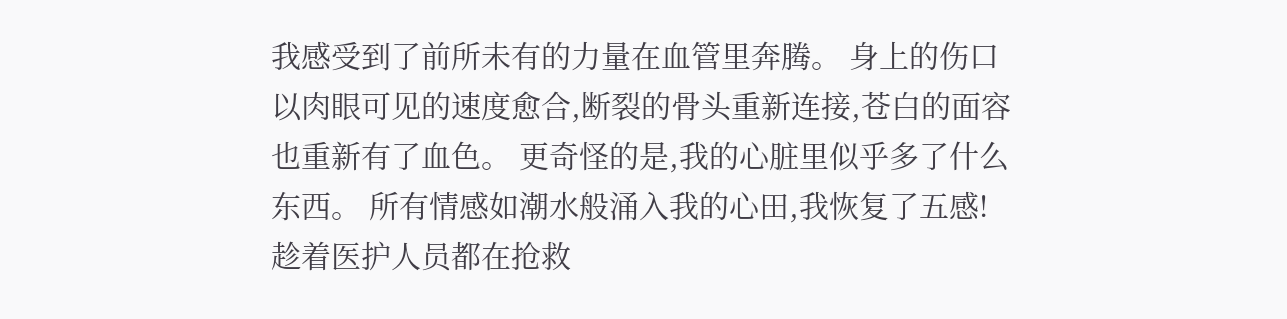我感受到了前所未有的力量在血管里奔腾。 身上的伤口以肉眼可见的速度愈合,断裂的骨头重新连接,苍白的面容也重新有了血色。 更奇怪的是,我的心脏里似乎多了什么东西。 所有情感如潮水般涌入我的心田,我恢复了五感! 趁着医护人员都在抢救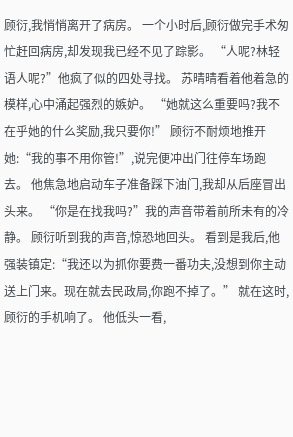顾衍,我悄悄离开了病房。 一个小时后,顾衍做完手术匆忙赶回病房,却发现我已经不见了踪影。 “人呢?林轻语人呢?”他疯了似的四处寻找。 苏晴晴看着他着急的模样,心中涌起强烈的嫉妒。 “她就这么重要吗?我不在乎她的什么奖励,我只要你!” 顾衍不耐烦地推开她:“我的事不用你管!”,说完便冲出门往停车场跑去。 他焦急地启动车子准备踩下油门,我却从后座冒出头来。 “你是在找我吗?”我的声音带着前所未有的冷静。 顾衍听到我的声音,惊恐地回头。 看到是我后,他强装镇定:“我还以为抓你要费一番功夫,没想到你主动送上门来。现在就去民政局,你跑不掉了。” 就在这时,顾衍的手机响了。 他低头一看,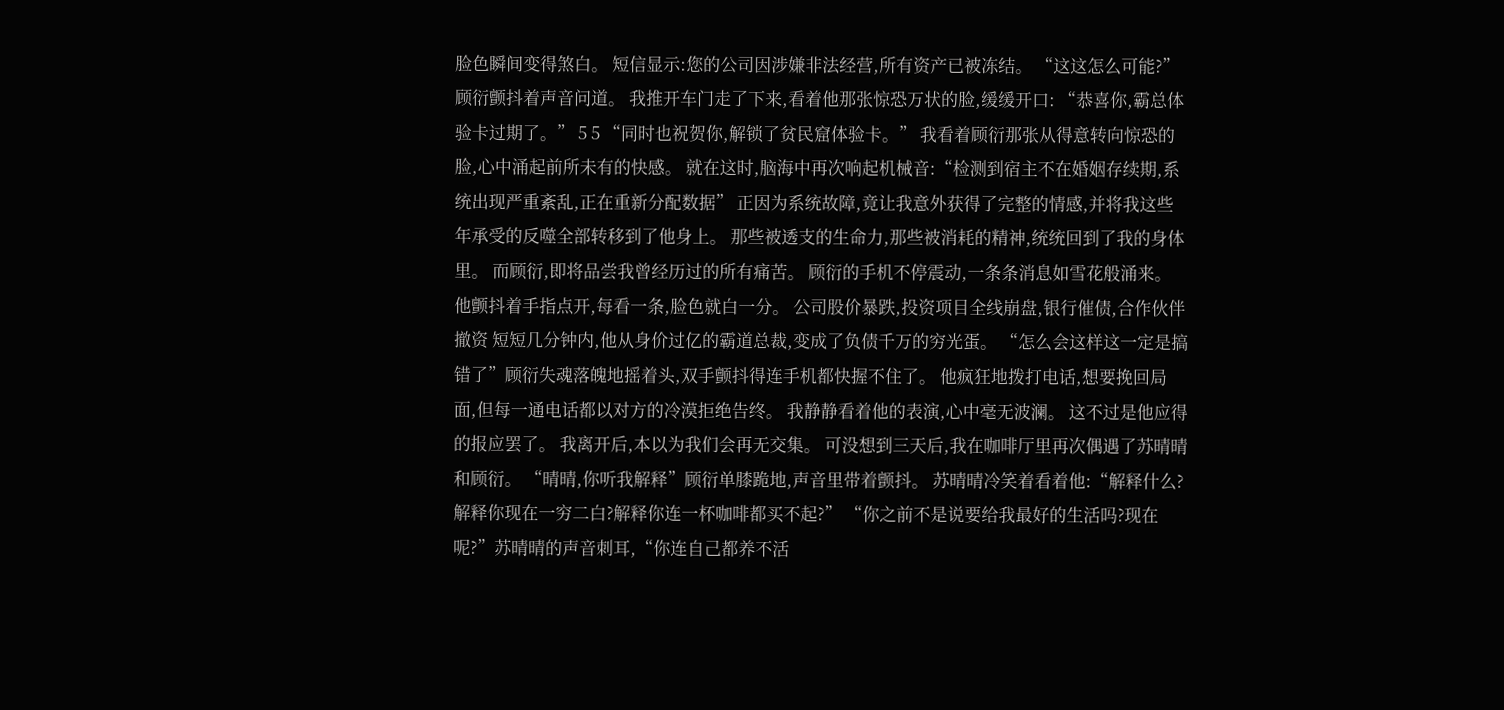脸色瞬间变得煞白。 短信显示:您的公司因涉嫌非法经营,所有资产已被冻结。 “这这怎么可能?”顾衍颤抖着声音问道。 我推开车门走了下来,看着他那张惊恐万状的脸,缓缓开口: “恭喜你,霸总体验卡过期了。” 5 5 “同时也祝贺你,解锁了贫民窟体验卡。” 我看着顾衍那张从得意转向惊恐的脸,心中涌起前所未有的快感。 就在这时,脑海中再次响起机械音:“检测到宿主不在婚姻存续期,系统出现严重紊乱,正在重新分配数据” 正因为系统故障,竟让我意外获得了完整的情感,并将我这些年承受的反噬全部转移到了他身上。 那些被透支的生命力,那些被消耗的精神,统统回到了我的身体里。 而顾衍,即将品尝我曾经历过的所有痛苦。 顾衍的手机不停震动,一条条消息如雪花般涌来。 他颤抖着手指点开,每看一条,脸色就白一分。 公司股价暴跌,投资项目全线崩盘,银行催债,合作伙伴撤资 短短几分钟内,他从身价过亿的霸道总裁,变成了负债千万的穷光蛋。 “怎么会这样这一定是搞错了”顾衍失魂落魄地摇着头,双手颤抖得连手机都快握不住了。 他疯狂地拨打电话,想要挽回局面,但每一通电话都以对方的冷漠拒绝告终。 我静静看着他的表演,心中毫无波澜。 这不过是他应得的报应罢了。 我离开后,本以为我们会再无交集。 可没想到三天后,我在咖啡厅里再次偶遇了苏晴晴和顾衍。 “晴晴,你听我解释”顾衍单膝跪地,声音里带着颤抖。 苏晴晴冷笑着看着他:“解释什么?解释你现在一穷二白?解释你连一杯咖啡都买不起?” “你之前不是说要给我最好的生活吗?现在呢?”苏晴晴的声音刺耳,“你连自己都养不活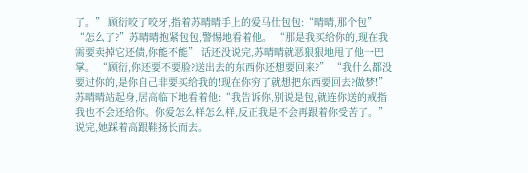了。” 顾衍咬了咬牙,指着苏晴晴手上的爱马仕包包:“晴晴,那个包” “怎么了?”苏晴晴抱紧包包,警惕地看着他。 “那是我买给你的,现在我需要卖掉它还债,你能不能” 话还没说完,苏晴晴就恶狠狠地甩了他一巴掌。 “顾衍,你还要不要脸?送出去的东西你还想要回来?” “我什么都没要过你的,是你自己非要买给我的!现在你穷了就想把东西要回去?做梦!” 苏晴晴站起身,居高临下地看着他:“我告诉你,别说是包,就连你送的戒指我也不会还给你。你爱怎么样怎么样,反正我是不会再跟着你受苦了。” 说完,她踩着高跟鞋扬长而去。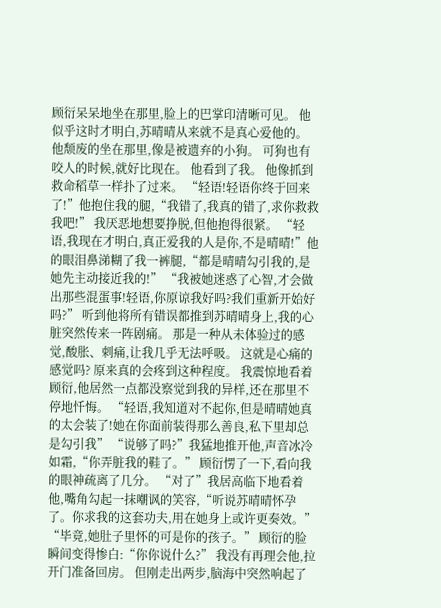顾衍呆呆地坐在那里,脸上的巴掌印清晰可见。 他似乎这时才明白,苏晴晴从来就不是真心爱他的。 他颓废的坐在那里,像是被遗弃的小狗。 可狗也有咬人的时候,就好比现在。 他看到了我。 他像抓到救命稻草一样扑了过来。 “轻语!轻语你终于回来了!”他抱住我的腿,“我错了,我真的错了,求你救救我吧!” 我厌恶地想要挣脱,但他抱得很紧。 “轻语,我现在才明白,真正爱我的人是你,不是晴晴!”他的眼泪鼻涕糊了我一裤腿,“都是晴晴勾引我的,是她先主动接近我的!” “我被她迷惑了心智,才会做出那些混蛋事!轻语,你原谅我好吗?我们重新开始好吗?” 听到他将所有错误都推到苏晴晴身上,我的心脏突然传来一阵剧痛。 那是一种从未体验过的感觉,酸胀、刺痛,让我几乎无法呼吸。 这就是心痛的感觉吗? 原来真的会疼到这种程度。 我震惊地看着顾衍,他居然一点都没察觉到我的异样,还在那里不停地忏悔。 “轻语,我知道对不起你,但是晴晴她真的太会装了!她在你面前装得那么善良,私下里却总是勾引我” “说够了吗?”我猛地推开他,声音冰冷如霜,“你弄脏我的鞋了。” 顾衍愣了一下,看向我的眼神疏离了几分。 “对了”我居高临下地看着他,嘴角勾起一抹嘲讽的笑容,“听说苏晴晴怀孕了。你求我的这套功夫,用在她身上或许更奏效。” “毕竟,她肚子里怀的可是你的孩子。” 顾衍的脸瞬间变得惨白:“你你说什么?” 我没有再理会他,拉开门准备回房。 但刚走出两步,脑海中突然响起了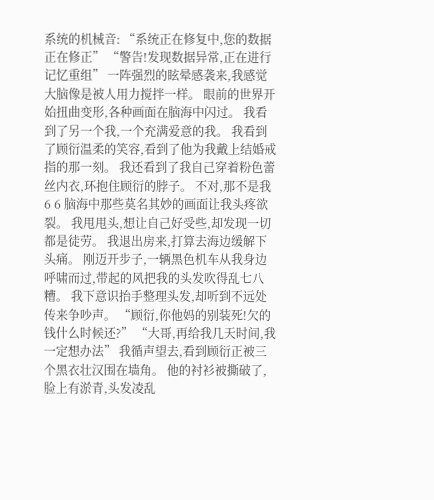系统的机械音: “系统正在修复中,您的数据正在修正” “警告!发现数据异常,正在进行记忆重组” 一阵强烈的眩晕感袭来,我感觉大脑像是被人用力搅拌一样。 眼前的世界开始扭曲变形,各种画面在脑海中闪过。 我看到了另一个我,一个充满爱意的我。 我看到了顾衍温柔的笑容,看到了他为我戴上结婚戒指的那一刻。 我还看到了我自己穿着粉色蕾丝内衣,环抱住顾衍的脖子。 不对,那不是我 6 6 脑海中那些莫名其妙的画面让我头疼欲裂。 我甩甩头,想让自己好受些,却发现一切都是徒劳。 我退出房来,打算去海边缓解下头痛。 刚迈开步子,一辆黑色机车从我身边呼啸而过,带起的风把我的头发吹得乱七八糟。 我下意识抬手整理头发,却听到不远处传来争吵声。 “顾衍,你他妈的别装死!欠的钱什么时候还?” “大哥,再给我几天时间,我一定想办法” 我循声望去,看到顾衍正被三个黑衣壮汉围在墙角。 他的衬衫被撕破了,脸上有淤青,头发凌乱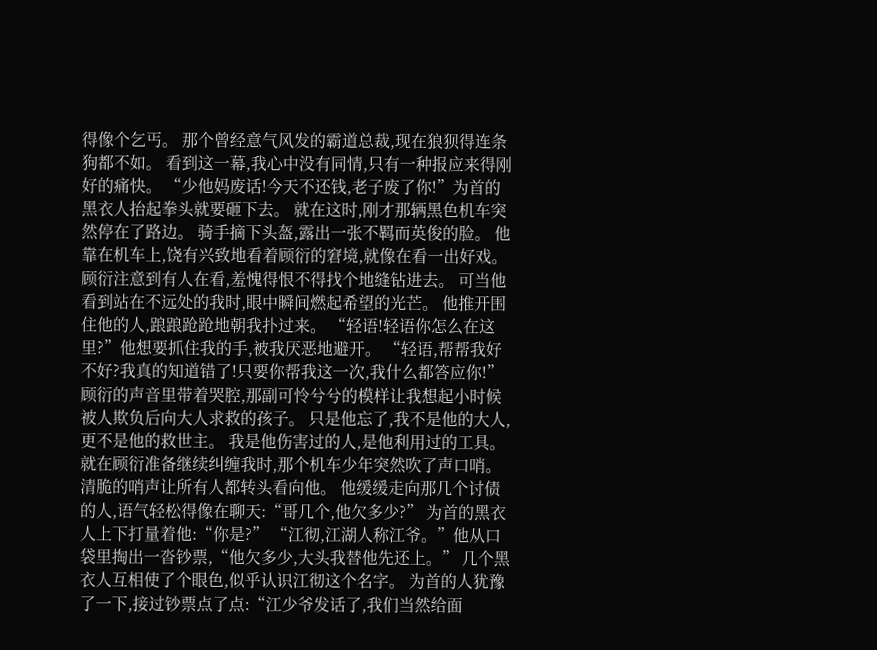得像个乞丐。 那个曾经意气风发的霸道总裁,现在狼狈得连条狗都不如。 看到这一幕,我心中没有同情,只有一种报应来得刚好的痛快。 “少他妈废话!今天不还钱,老子废了你!”为首的黑衣人抬起拳头就要砸下去。 就在这时,刚才那辆黑色机车突然停在了路边。 骑手摘下头盔,露出一张不羁而英俊的脸。 他靠在机车上,饶有兴致地看着顾衍的窘境,就像在看一出好戏。 顾衍注意到有人在看,羞愧得恨不得找个地缝钻进去。 可当他看到站在不远处的我时,眼中瞬间燃起希望的光芒。 他推开围住他的人,踉踉跄跄地朝我扑过来。 “轻语!轻语你怎么在这里?”他想要抓住我的手,被我厌恶地避开。 “轻语,帮帮我好不好?我真的知道错了!只要你帮我这一次,我什么都答应你!” 顾衍的声音里带着哭腔,那副可怜兮兮的模样让我想起小时候被人欺负后向大人求救的孩子。 只是他忘了,我不是他的大人,更不是他的救世主。 我是他伤害过的人,是他利用过的工具。 就在顾衍准备继续纠缠我时,那个机车少年突然吹了声口哨。 清脆的哨声让所有人都转头看向他。 他缓缓走向那几个讨债的人,语气轻松得像在聊天:“哥几个,他欠多少?” 为首的黑衣人上下打量着他:“你是?” “江彻,江湖人称江爷。”他从口袋里掏出一沓钞票,“他欠多少,大头我替他先还上。” 几个黑衣人互相使了个眼色,似乎认识江彻这个名字。 为首的人犹豫了一下,接过钞票点了点:“江少爷发话了,我们当然给面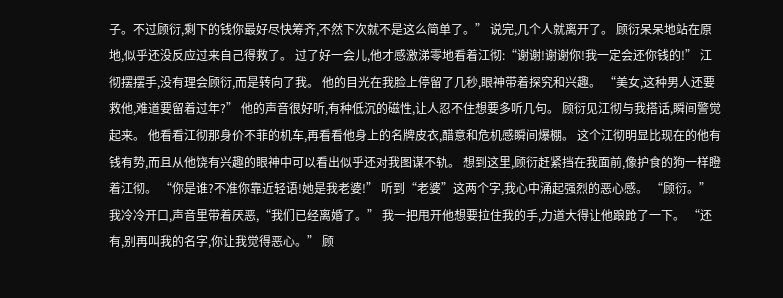子。不过顾衍,剩下的钱你最好尽快筹齐,不然下次就不是这么简单了。” 说完,几个人就离开了。 顾衍呆呆地站在原地,似乎还没反应过来自己得救了。 过了好一会儿,他才感激涕零地看着江彻:“谢谢!谢谢你!我一定会还你钱的!” 江彻摆摆手,没有理会顾衍,而是转向了我。 他的目光在我脸上停留了几秒,眼神带着探究和兴趣。 “美女,这种男人还要救他,难道要留着过年?” 他的声音很好听,有种低沉的磁性,让人忍不住想要多听几句。 顾衍见江彻与我搭话,瞬间警觉起来。 他看看江彻那身价不菲的机车,再看看他身上的名牌皮衣,醋意和危机感瞬间爆棚。 这个江彻明显比现在的他有钱有势,而且从他饶有兴趣的眼神中可以看出似乎还对我图谋不轨。 想到这里,顾衍赶紧挡在我面前,像护食的狗一样瞪着江彻。 “你是谁?不准你靠近轻语!她是我老婆!” 听到“老婆”这两个字,我心中涌起强烈的恶心感。 “顾衍。”我冷冷开口,声音里带着厌恶,“我们已经离婚了。” 我一把甩开他想要拉住我的手,力道大得让他踉跄了一下。 “还有,别再叫我的名字,你让我觉得恶心。” 顾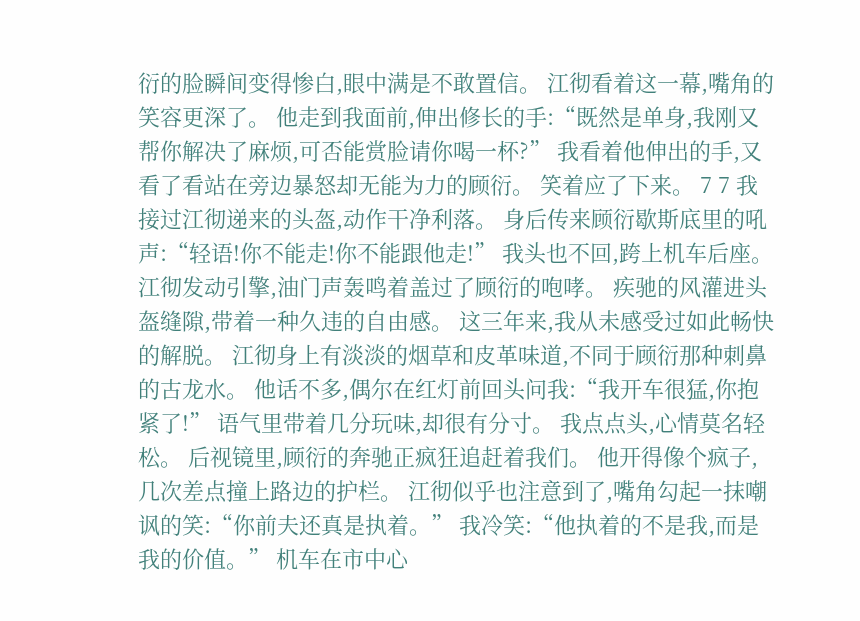衍的脸瞬间变得惨白,眼中满是不敢置信。 江彻看着这一幕,嘴角的笑容更深了。 他走到我面前,伸出修长的手:“既然是单身,我刚又帮你解决了麻烦,可否能赏脸请你喝一杯?” 我看着他伸出的手,又看了看站在旁边暴怒却无能为力的顾衍。 笑着应了下来。 7 7 我接过江彻递来的头盔,动作干净利落。 身后传来顾衍歇斯底里的吼声:“轻语!你不能走!你不能跟他走!” 我头也不回,跨上机车后座。 江彻发动引擎,油门声轰鸣着盖过了顾衍的咆哮。 疾驰的风灌进头盔缝隙,带着一种久违的自由感。 这三年来,我从未感受过如此畅快的解脱。 江彻身上有淡淡的烟草和皮革味道,不同于顾衍那种刺鼻的古龙水。 他话不多,偶尔在红灯前回头问我:“我开车很猛,你抱紧了!” 语气里带着几分玩味,却很有分寸。 我点点头,心情莫名轻松。 后视镜里,顾衍的奔驰正疯狂追赶着我们。 他开得像个疯子,几次差点撞上路边的护栏。 江彻似乎也注意到了,嘴角勾起一抹嘲讽的笑:“你前夫还真是执着。” 我冷笑:“他执着的不是我,而是我的价值。” 机车在市中心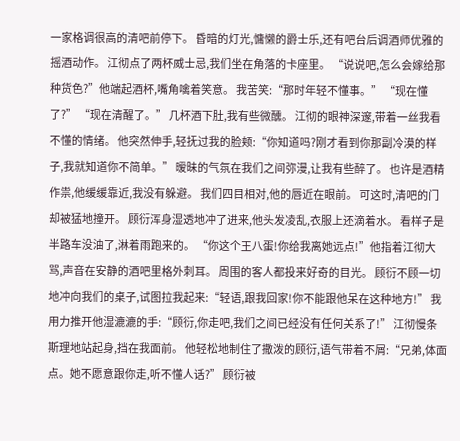一家格调很高的清吧前停下。 昏暗的灯光,慵懒的爵士乐,还有吧台后调酒师优雅的摇酒动作。 江彻点了两杯威士忌,我们坐在角落的卡座里。 “说说吧,怎么会嫁给那种货色?”他端起酒杯,嘴角噙着笑意。 我苦笑:“那时年轻不懂事。” “现在懂了?” “现在清醒了。” 几杯酒下肚,我有些微醺。 江彻的眼神深邃,带着一丝我看不懂的情绪。 他突然伸手,轻抚过我的脸颊:“你知道吗?刚才看到你那副冷漠的样子,我就知道你不简单。” 暧昧的气氛在我们之间弥漫,让我有些醉了。 也许是酒精作祟,他缓缓靠近,我没有躲避。 我们四目相对,他的唇近在眼前。 可这时,清吧的门却被猛地撞开。 顾衍浑身湿透地冲了进来,他头发凌乱,衣服上还滴着水。 看样子是半路车没油了,淋着雨跑来的。 “你这个王八蛋!你给我离她远点!”他指着江彻大骂,声音在安静的酒吧里格外刺耳。 周围的客人都投来好奇的目光。 顾衍不顾一切地冲向我们的桌子,试图拉我起来:“轻语,跟我回家!你不能跟他呆在这种地方!” 我用力推开他湿漉漉的手:“顾衍,你走吧,我们之间已经没有任何关系了!” 江彻慢条斯理地站起身,挡在我面前。 他轻松地制住了撒泼的顾衍,语气带着不屑:“兄弟,体面点。她不愿意跟你走,听不懂人话?” 顾衍被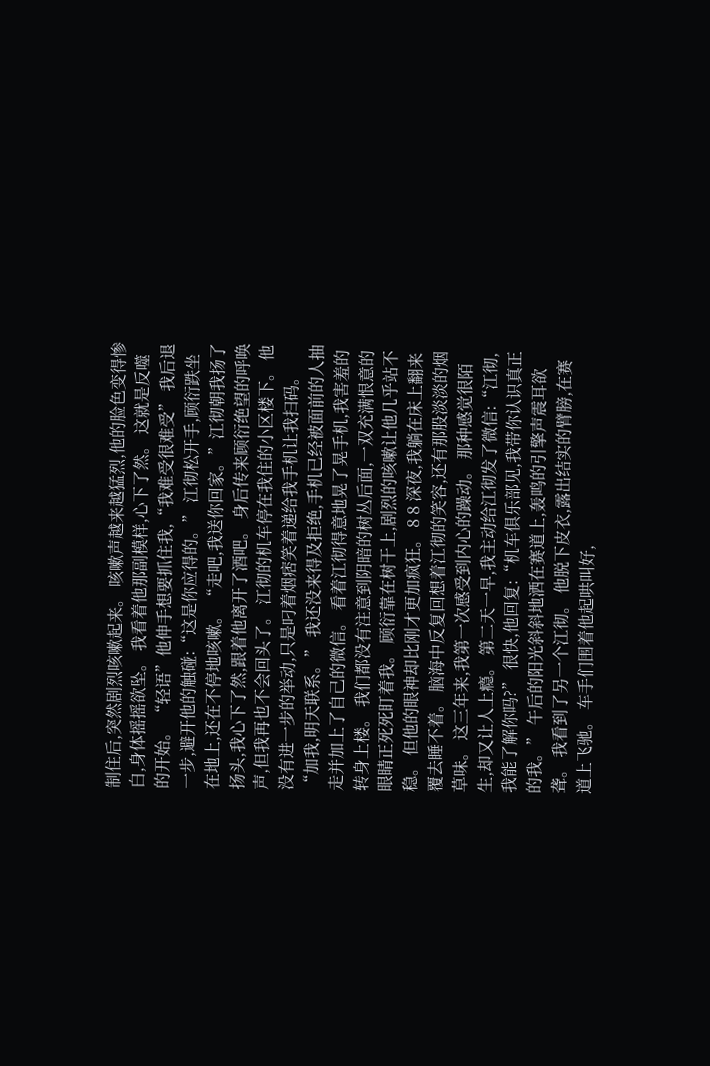制住后,突然剧烈咳嗽起来。 咳嗽声越来越猛烈,他的脸色变得惨白,身体摇摇欲坠。 我看着他那副模样,心下了然。 这就是反噬的开始。 “轻语”他伸手想要抓住我,“我难受很难受” 我后退一步,避开他的触碰:“这是你应得的。” 江彻松开手,顾衍跌坐在地上,还在不停地咳嗽。 “走吧,我送你回家。”江彻朝我扬了扬头,我心下了然,跟着他离开了酒吧。 身后传来顾衍绝望的呼唤声,但我再也不会回头了。 江彻的机车停在我住的小区楼下。 他没有进一步的举动,只是叼着烟痞笑着递给我手机让我扫码。 “加我,明天联系。” 我还没来得及拒绝,手机已经被面前的人抽走并加上了自己的微信。 看着江彻得意地晃了晃手机,我害羞的转身上楼。 我们都没有注意到阴暗的树丛后面,一双充满恨意的眼睛正死死盯着我。 顾衍靠在树干上,剧烈的咳嗽让他几乎站不稳。 但他的眼神却比刚才更加疯狂。 8 8 深夜,我躺在床上翻来覆去睡不着。 脑海中反复回想着江彻的笑容,还有那股淡淡的烟草味。 这三年来,我第一次感受到内心的躁动。 那种感觉很陌生,却又让人上瘾。 第二天一早,我主动给江彻发了微信:“江彻,我能了解你吗?” 很快,他回复:“机车俱乐部见,我带你认识真正的我。” 午后的阳光斜斜地洒在赛道上,轰鸣的引擎声震耳欲聋。 我看到了另一个江彻。 他脱下皮衣,露出结实的臂膀,在赛道上飞驰。 车手们围着他起哄叫好,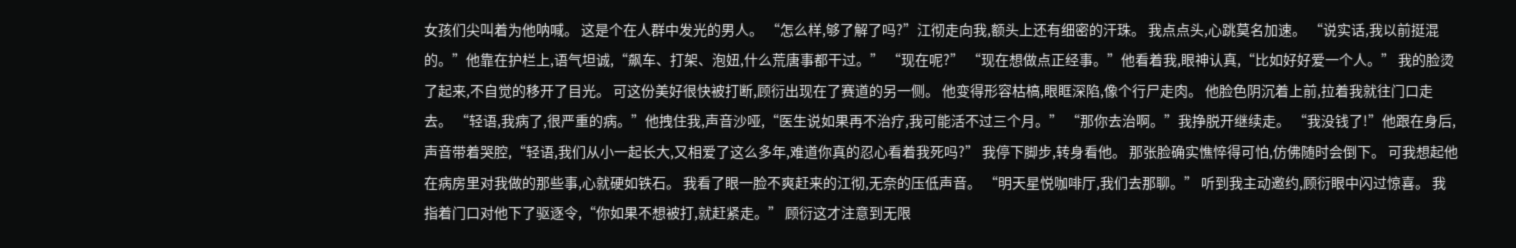女孩们尖叫着为他呐喊。 这是个在人群中发光的男人。 “怎么样,够了解了吗?”江彻走向我,额头上还有细密的汗珠。 我点点头,心跳莫名加速。 “说实话,我以前挺混的。”他靠在护栏上,语气坦诚,“飙车、打架、泡妞,什么荒唐事都干过。” “现在呢?” “现在想做点正经事。”他看着我,眼神认真,“比如好好爱一个人。” 我的脸烫了起来,不自觉的移开了目光。 可这份美好很快被打断,顾衍出现在了赛道的另一侧。 他变得形容枯槁,眼眶深陷,像个行尸走肉。 他脸色阴沉着上前,拉着我就往门口走去。 “轻语,我病了,很严重的病。”他拽住我,声音沙哑,“医生说如果再不治疗,我可能活不过三个月。” “那你去治啊。”我挣脱开继续走。 “我没钱了!”他跟在身后,声音带着哭腔,“轻语,我们从小一起长大,又相爱了这么多年,难道你真的忍心看着我死吗?” 我停下脚步,转身看他。 那张脸确实憔悴得可怕,仿佛随时会倒下。 可我想起他在病房里对我做的那些事,心就硬如铁石。 我看了眼一脸不爽赶来的江彻,无奈的压低声音。 “明天星悦咖啡厅,我们去那聊。” 听到我主动邀约,顾衍眼中闪过惊喜。 我指着门口对他下了驱逐令,“你如果不想被打,就赶紧走。” 顾衍这才注意到无限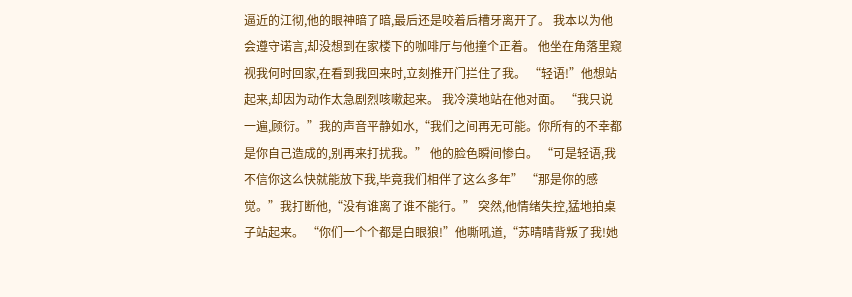逼近的江彻,他的眼神暗了暗,最后还是咬着后槽牙离开了。 我本以为他会遵守诺言,却没想到在家楼下的咖啡厅与他撞个正着。 他坐在角落里窥视我何时回家,在看到我回来时,立刻推开门拦住了我。 “轻语!”他想站起来,却因为动作太急剧烈咳嗽起来。 我冷漠地站在他对面。 “我只说一遍,顾衍。”我的声音平静如水,“我们之间再无可能。你所有的不幸都是你自己造成的,别再来打扰我。” 他的脸色瞬间惨白。 “可是轻语,我不信你这么快就能放下我,毕竟我们相伴了这么多年” “那是你的感觉。”我打断他,“没有谁离了谁不能行。” 突然,他情绪失控,猛地拍桌子站起来。 “你们一个个都是白眼狼!”他嘶吼道,“苏晴晴背叛了我!她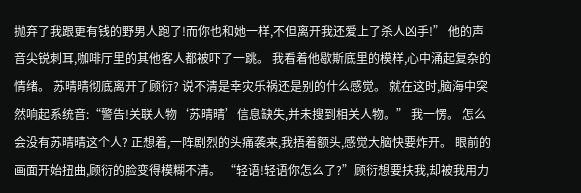抛弃了我跟更有钱的野男人跑了!而你也和她一样,不但离开我还爱上了杀人凶手!” 他的声音尖锐刺耳,咖啡厅里的其他客人都被吓了一跳。 我看着他歇斯底里的模样,心中涌起复杂的情绪。 苏晴晴彻底离开了顾衍? 说不清是幸灾乐祸还是别的什么感觉。 就在这时,脑海中突然响起系统音:“警告!关联人物‘苏晴晴’信息缺失,并未搜到相关人物。” 我一愣。 怎么会没有苏晴晴这个人? 正想着,一阵剧烈的头痛袭来,我捂着额头,感觉大脑快要炸开。 眼前的画面开始扭曲,顾衍的脸变得模糊不清。 “轻语!轻语你怎么了?”顾衍想要扶我,却被我用力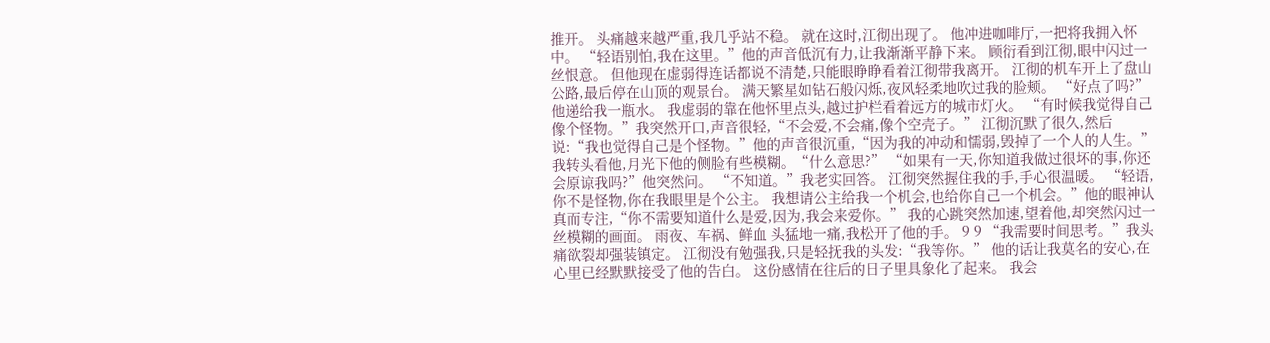推开。 头痛越来越严重,我几乎站不稳。 就在这时,江彻出现了。 他冲进咖啡厅,一把将我拥入怀中。 “轻语别怕,我在这里。”他的声音低沉有力,让我渐渐平静下来。 顾衍看到江彻,眼中闪过一丝恨意。 但他现在虚弱得连话都说不清楚,只能眼睁睁看着江彻带我离开。 江彻的机车开上了盘山公路,最后停在山顶的观景台。 满天繁星如钻石般闪烁,夜风轻柔地吹过我的脸颊。 “好点了吗?”他递给我一瓶水。 我虚弱的靠在他怀里点头,越过护栏看着远方的城市灯火。 “有时候我觉得自己像个怪物。”我突然开口,声音很轻,“不会爱,不会痛,像个空壳子。” 江彻沉默了很久,然后说:“我也觉得自己是个怪物。”他的声音很沉重,“因为我的冲动和懦弱,毁掉了一个人的人生。” 我转头看他,月光下他的侧脸有些模糊。“什么意思?” “如果有一天,你知道我做过很坏的事,你还会原谅我吗?”他突然问。 “不知道。”我老实回答。 江彻突然握住我的手,手心很温暖。 “轻语,你不是怪物,你在我眼里是个公主。 我想请公主给我一个机会,也给你自己一个机会。”他的眼神认真而专注,“你不需要知道什么是爱,因为,我会来爱你。” 我的心跳突然加速,望着他,却突然闪过一丝模糊的画面。 雨夜、车祸、鲜血 头猛地一痛,我松开了他的手。 9 9 “我需要时间思考。”我头痛欲裂却强装镇定。 江彻没有勉强我,只是轻抚我的头发:“我等你。” 他的话让我莫名的安心,在心里已经默默接受了他的告白。 这份感情在往后的日子里具象化了起来。 我会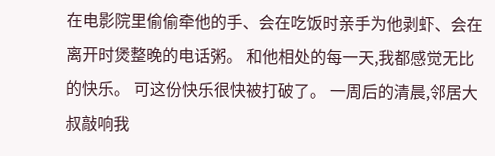在电影院里偷偷牵他的手、会在吃饭时亲手为他剥虾、会在离开时煲整晚的电话粥。 和他相处的每一天,我都感觉无比的快乐。 可这份快乐很快被打破了。 一周后的清晨,邻居大叔敲响我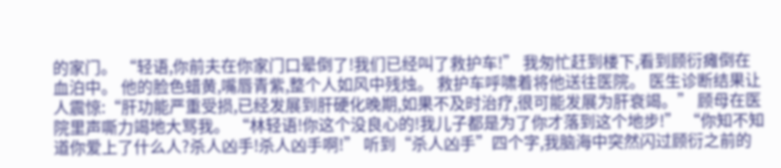的家门。 “轻语,你前夫在你家门口晕倒了!我们已经叫了救护车!” 我匆忙赶到楼下,看到顾衍瘫倒在血泊中。 他的脸色蜡黄,嘴唇青紫,整个人如风中残烛。 救护车呼啸着将他送往医院。 医生诊断结果让人震惊:“肝功能严重受损,已经发展到肝硬化晚期,如果不及时治疗,很可能发展为肝衰竭。” 顾母在医院里声嘶力竭地大骂我。 “林轻语!你这个没良心的!我儿子都是为了你才落到这个地步!” “你知不知道你爱上了什么人?杀人凶手!杀人凶手啊!” 听到“杀人凶手”四个字,我脑海中突然闪过顾衍之前的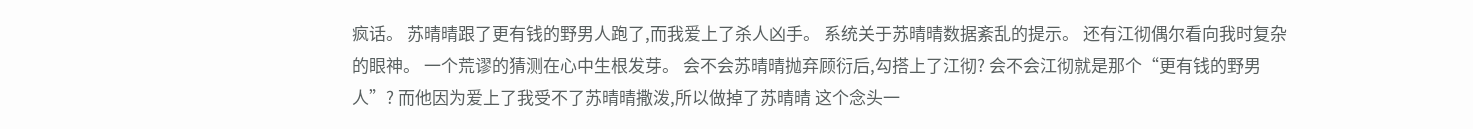疯话。 苏晴晴跟了更有钱的野男人跑了,而我爱上了杀人凶手。 系统关于苏晴晴数据紊乱的提示。 还有江彻偶尔看向我时复杂的眼神。 一个荒谬的猜测在心中生根发芽。 会不会苏晴晴抛弃顾衍后,勾搭上了江彻? 会不会江彻就是那个“更有钱的野男人”? 而他因为爱上了我受不了苏晴晴撒泼,所以做掉了苏晴晴 这个念头一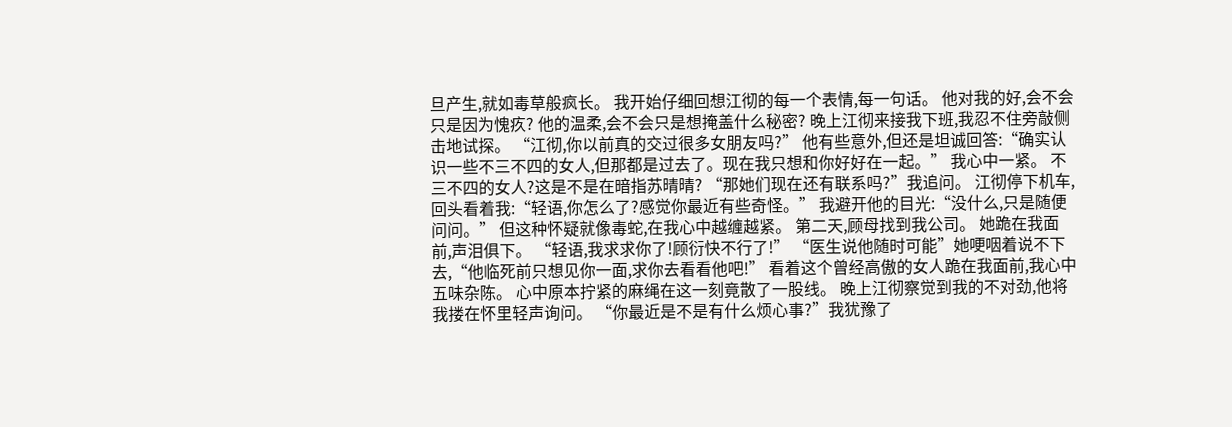旦产生,就如毒草般疯长。 我开始仔细回想江彻的每一个表情,每一句话。 他对我的好,会不会只是因为愧疚? 他的温柔,会不会只是想掩盖什么秘密? 晚上江彻来接我下班,我忍不住旁敲侧击地试探。 “江彻,你以前真的交过很多女朋友吗?” 他有些意外,但还是坦诚回答:“确实认识一些不三不四的女人,但那都是过去了。现在我只想和你好好在一起。” 我心中一紧。 不三不四的女人?这是不是在暗指苏晴晴? “那她们现在还有联系吗?”我追问。 江彻停下机车,回头看着我:“轻语,你怎么了?感觉你最近有些奇怪。” 我避开他的目光:“没什么,只是随便问问。” 但这种怀疑就像毒蛇,在我心中越缠越紧。 第二天,顾母找到我公司。 她跪在我面前,声泪俱下。 “轻语,我求求你了!顾衍快不行了!” “医生说他随时可能”她哽咽着说不下去,“他临死前只想见你一面,求你去看看他吧!” 看着这个曾经高傲的女人跪在我面前,我心中五味杂陈。 心中原本拧紧的麻绳在这一刻竟散了一股线。 晚上江彻察觉到我的不对劲,他将我搂在怀里轻声询问。 “你最近是不是有什么烦心事?”我犹豫了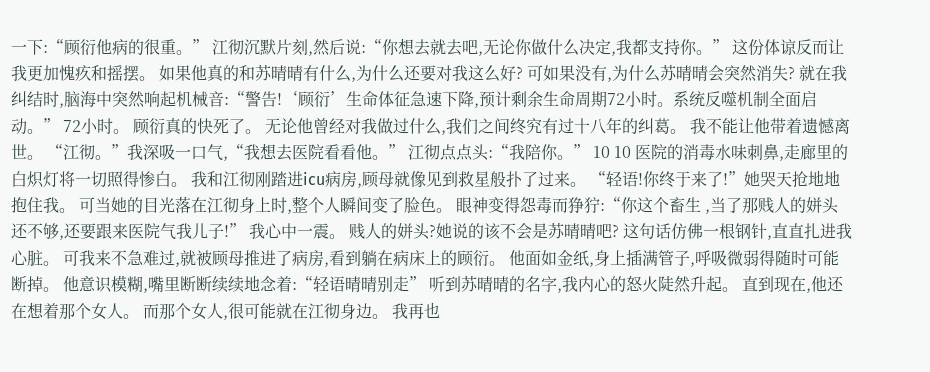一下:“顾衍他病的很重。” 江彻沉默片刻,然后说:“你想去就去吧,无论你做什么决定,我都支持你。” 这份体谅反而让我更加愧疚和摇摆。 如果他真的和苏晴晴有什么,为什么还要对我这么好? 可如果没有,为什么苏晴晴会突然消失? 就在我纠结时,脑海中突然响起机械音:“警告!‘顾衍’生命体征急速下降,预计剩余生命周期72小时。系统反噬机制全面启动。” 72小时。 顾衍真的快死了。 无论他曾经对我做过什么,我们之间终究有过十八年的纠葛。 我不能让他带着遗憾离世。 “江彻。”我深吸一口气,“我想去医院看看他。” 江彻点点头:“我陪你。” 10 10 医院的消毒水味刺鼻,走廊里的白炽灯将一切照得惨白。 我和江彻刚踏进icu病房,顾母就像见到救星般扑了过来。 “轻语!你终于来了!”她哭天抢地地抱住我。 可当她的目光落在江彻身上时,整个人瞬间变了脸色。 眼神变得怨毒而狰狞:“你这个畜生 ,当了那贱人的姘头还不够,还要跟来医院气我儿子!” 我心中一震。 贱人的姘头?她说的该不会是苏晴晴吧? 这句话仿佛一根钢针,直直扎进我心脏。 可我来不急难过,就被顾母推进了病房,看到躺在病床上的顾衍。 他面如金纸,身上插满管子,呼吸微弱得随时可能断掉。 他意识模糊,嘴里断断续续地念着:“轻语晴晴别走” 听到苏晴晴的名字,我内心的怒火陡然升起。 直到现在,他还在想着那个女人。 而那个女人,很可能就在江彻身边。 我再也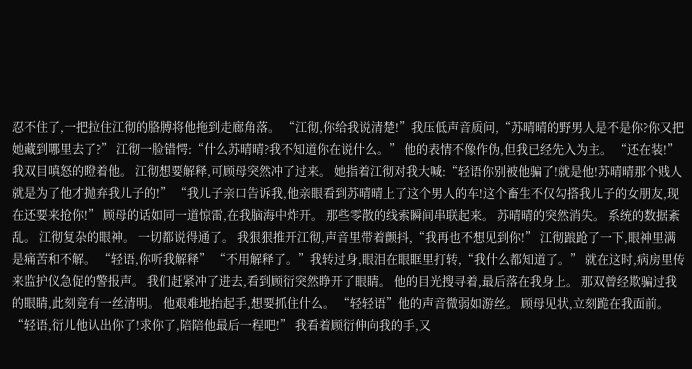忍不住了,一把拉住江彻的胳膊将他拖到走廊角落。 “江彻,你给我说清楚!”我压低声音质问,“苏晴晴的野男人是不是你?你又把她藏到哪里去了?” 江彻一脸错愕:“什么苏晴晴?我不知道你在说什么。” 他的表情不像作伪,但我已经先入为主。 “还在装!”我双目嗔怒的瞪着他。 江彻想要解释,可顾母突然冲了过来。 她指着江彻对我大喊:“轻语你别被他骗了!就是他!苏晴晴那个贱人就是为了他才抛弃我儿子的!” “我儿子亲口告诉我,他亲眼看到苏晴晴上了这个男人的车!这个畜生不仅勾搭我儿子的女朋友,现在还要来抢你!” 顾母的话如同一道惊雷,在我脑海中炸开。 那些零散的线索瞬间串联起来。 苏晴晴的突然消失。 系统的数据紊乱。 江彻复杂的眼神。 一切都说得通了。 我狠狠推开江彻,声音里带着颤抖,“我再也不想见到你!” 江彻踉跄了一下,眼神里满是痛苦和不解。 “轻语,你听我解释” “不用解释了。”我转过身,眼泪在眼眶里打转,“我什么都知道了。” 就在这时,病房里传来监护仪急促的警报声。 我们赶紧冲了进去,看到顾衍突然睁开了眼睛。 他的目光搜寻着,最后落在我身上。 那双曾经欺骗过我的眼睛,此刻竟有一丝清明。 他艰难地抬起手,想要抓住什么。 “轻轻语”他的声音微弱如游丝。 顾母见状,立刻跪在我面前。 “轻语,衍儿他认出你了!求你了,陪陪他最后一程吧!” 我看着顾衍伸向我的手,又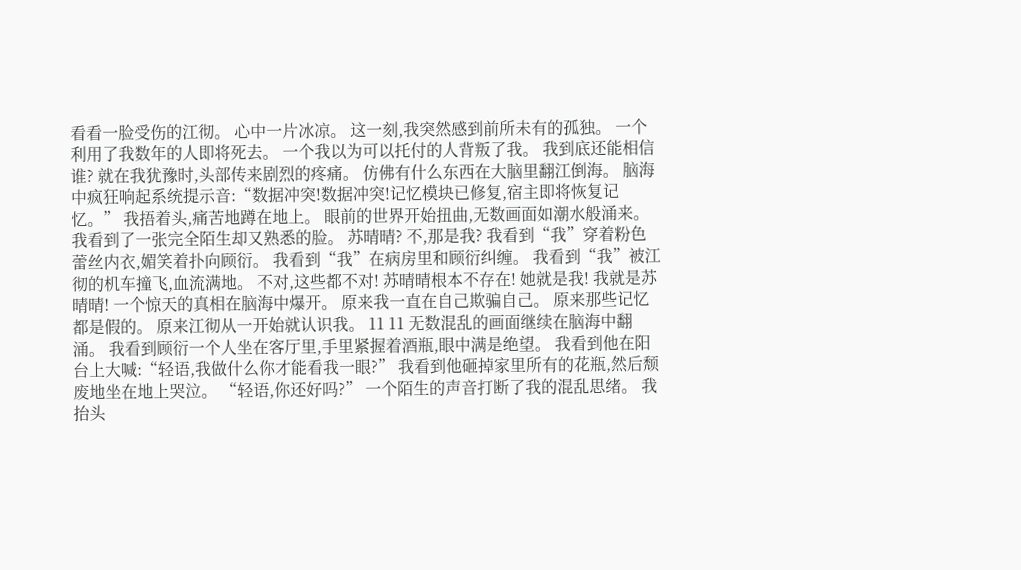看看一脸受伤的江彻。 心中一片冰凉。 这一刻,我突然感到前所未有的孤独。 一个利用了我数年的人即将死去。 一个我以为可以托付的人背叛了我。 我到底还能相信谁? 就在我犹豫时,头部传来剧烈的疼痛。 仿佛有什么东西在大脑里翻江倒海。 脑海中疯狂响起系统提示音:“数据冲突!数据冲突!记忆模块已修复,宿主即将恢复记忆。” 我捂着头,痛苦地蹲在地上。 眼前的世界开始扭曲,无数画面如潮水般涌来。 我看到了一张完全陌生却又熟悉的脸。 苏晴晴? 不,那是我? 我看到“我”穿着粉色蕾丝内衣,媚笑着扑向顾衍。 我看到“我”在病房里和顾衍纠缠。 我看到“我”被江彻的机车撞飞,血流满地。 不对,这些都不对! 苏晴晴根本不存在! 她就是我! 我就是苏晴晴! 一个惊天的真相在脑海中爆开。 原来我一直在自己欺骗自己。 原来那些记忆都是假的。 原来江彻从一开始就认识我。 11 11 无数混乱的画面继续在脑海中翻涌。 我看到顾衍一个人坐在客厅里,手里紧握着酒瓶,眼中满是绝望。 我看到他在阳台上大喊:“轻语,我做什么你才能看我一眼?” 我看到他砸掉家里所有的花瓶,然后颓废地坐在地上哭泣。 “轻语,你还好吗?” 一个陌生的声音打断了我的混乱思绪。 我抬头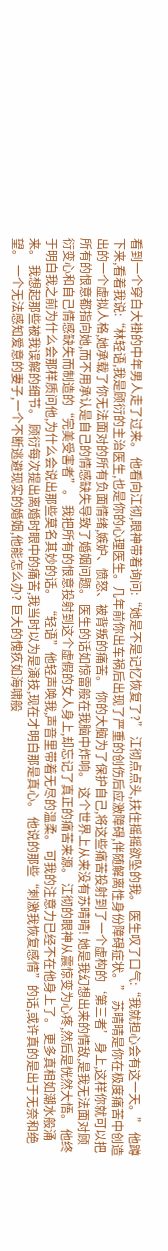看到一个穿白大褂的中年男人走了过来。 他看向江彻,眼神带着询问:“她是不是记忆恢复了?” 江彻点点头,扶住摇摇欲坠的我。 医生叹了口气:“我就担心会有这一天。” 他蹲下来,看着我说:“林轻语,我是顾衍的主治医生,也是你的心理医生。几年前你出车祸后出现了严重的创伤后应激障碍,伴随解离性身份障碍症状。” 苏晴晴是你在极度痛苦中创造出的一个虚拟人格,她承载了你无法面对的所有负面情绪,嫉妒、愤怒、被背叛的痛苦。 你的大脑为了保护自己,将这些痛苦投射到了一个虚构的‘第三者’身上,这样你就可以把所有的恨意都指向她,而不用承认是自己的情感缺失导致了婚姻问题。 医生的话如惊雷般在我脑中炸响。 这个世界上从来没有苏晴晴! 她是我幻想出来的情敌,是我无法面对顾衍变心和自己情感缺失而制造的“完美受害者”。 我把所有的恨意投射到这个虚假的女人身上,却忘记了真正的痛苦来源。 江彻的眼神从震惊变为心疼,然后是恍然大悟。 他终于明白我之前为什么会那样质问他,为什么会说出那些莫名其妙的话。 “轻语”他轻声唤我,声音里带着无尽的温柔。 可我的注意力已经不在他身上了。 更多真相如潮水般涌来。 我想起那些被我误解的细节。 顾衍每次提出离婚时眼中的痛苦,我当时以为是演技,现在才明白那是真心。 他说的那些“刺激我恢复感情”的话,或许真的是出于无奈和绝望。 一个无法感知爱意的妻子,一个不断逃避现实的婚姻,他能怎么办? 巨大的愧疚如海啸般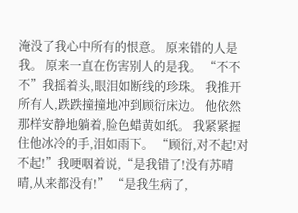淹没了我心中所有的恨意。 原来错的人是我。 原来一直在伤害别人的是我。 “不不不”我摇着头,眼泪如断线的珍珠。 我推开所有人,跌跌撞撞地冲到顾衍床边。 他依然那样安静地躺着,脸色蜡黄如纸。 我紧紧握住他冰冷的手,泪如雨下。 “顾衍,对不起!对不起!”我哽咽着说,“是我错了!没有苏晴晴,从来都没有!” “是我生病了,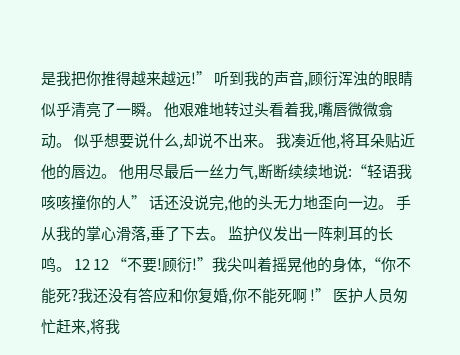是我把你推得越来越远!” 听到我的声音,顾衍浑浊的眼睛似乎清亮了一瞬。 他艰难地转过头看着我,嘴唇微微翕动。 似乎想要说什么,却说不出来。 我凑近他,将耳朵贴近他的唇边。 他用尽最后一丝力气,断断续续地说:“轻语我咳咳撞你的人” 话还没说完,他的头无力地歪向一边。 手从我的掌心滑落,垂了下去。 监护仪发出一阵刺耳的长鸣。 12 12 “不要!顾衍!”我尖叫着摇晃他的身体,“你不能死?我还没有答应和你复婚,你不能死啊 !” 医护人员匆忙赶来,将我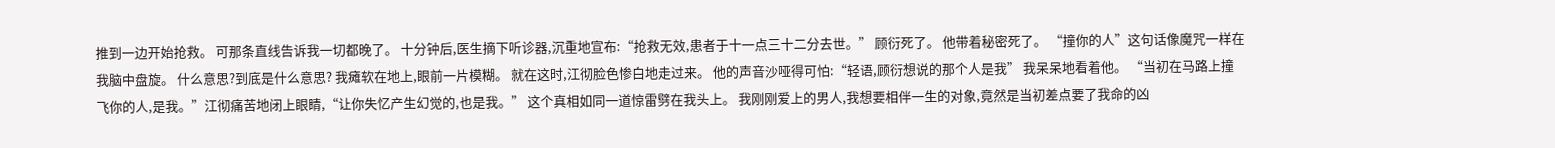推到一边开始抢救。 可那条直线告诉我一切都晚了。 十分钟后,医生摘下听诊器,沉重地宣布:“抢救无效,患者于十一点三十二分去世。” 顾衍死了。 他带着秘密死了。 “撞你的人”这句话像魔咒一样在我脑中盘旋。 什么意思?到底是什么意思? 我瘫软在地上,眼前一片模糊。 就在这时,江彻脸色惨白地走过来。 他的声音沙哑得可怕:“轻语,顾衍想说的那个人是我” 我呆呆地看着他。 “当初在马路上撞飞你的人,是我。”江彻痛苦地闭上眼睛,“让你失忆产生幻觉的,也是我。” 这个真相如同一道惊雷劈在我头上。 我刚刚爱上的男人,我想要相伴一生的对象,竟然是当初差点要了我命的凶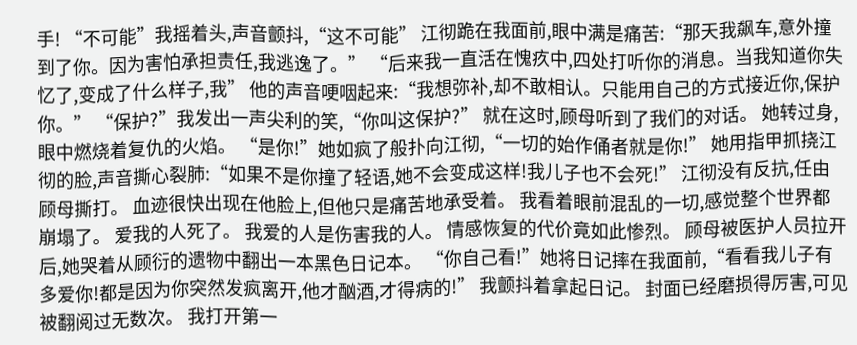手! “不可能”我摇着头,声音颤抖,“这不可能” 江彻跪在我面前,眼中满是痛苦:“那天我飙车,意外撞到了你。因为害怕承担责任,我逃逸了。” “后来我一直活在愧疚中,四处打听你的消息。当我知道你失忆了,变成了什么样子,我” 他的声音哽咽起来:“我想弥补,却不敢相认。只能用自己的方式接近你,保护你。” “保护?”我发出一声尖利的笑,“你叫这保护?” 就在这时,顾母听到了我们的对话。 她转过身,眼中燃烧着复仇的火焰。 “是你!”她如疯了般扑向江彻,“一切的始作俑者就是你!” 她用指甲抓挠江彻的脸,声音撕心裂肺:“如果不是你撞了轻语,她不会变成这样!我儿子也不会死!” 江彻没有反抗,任由顾母撕打。 血迹很快出现在他脸上,但他只是痛苦地承受着。 我看着眼前混乱的一切,感觉整个世界都崩塌了。 爱我的人死了。 我爱的人是伤害我的人。 情感恢复的代价竟如此惨烈。 顾母被医护人员拉开后,她哭着从顾衍的遗物中翻出一本黑色日记本。 “你自己看!”她将日记摔在我面前,“看看我儿子有多爱你!都是因为你突然发疯离开,他才酗酒,才得病的!” 我颤抖着拿起日记。 封面已经磨损得厉害,可见被翻阅过无数次。 我打开第一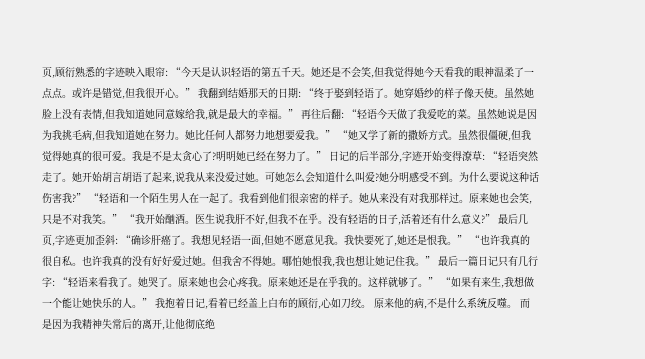页,顾衍熟悉的字迹映入眼帘: “今天是认识轻语的第五千天。她还是不会笑,但我觉得她今天看我的眼神温柔了一点点。或许是错觉,但我很开心。” 我翻到结婚那天的日期: “终于娶到轻语了。她穿婚纱的样子像天使。虽然她脸上没有表情,但我知道她同意嫁给我,就是最大的幸福。” 再往后翻: “轻语今天做了我爱吃的菜。虽然她说是因为我挑毛病,但我知道她在努力。她比任何人都努力地想要爱我。” “她又学了新的撒娇方式。虽然很僵硬,但我觉得她真的很可爱。我是不是太贪心了?明明她已经在努力了。” 日记的后半部分,字迹开始变得潦草: “轻语突然走了。她开始胡言胡语了起来,说我从来没爱过她。可她怎么会知道什么叫爱?她分明感受不到。为什么要说这种话伤害我?” “轻语和一个陌生男人在一起了。我看到他们很亲密的样子。她从来没有对我那样过。原来她也会笑,只是不对我笑。” “我开始酗酒。医生说我肝不好,但我不在乎。没有轻语的日子,活着还有什么意义?” 最后几页,字迹更加歪斜: “确诊肝癌了。我想见轻语一面,但她不愿意见我。我快要死了,她还是恨我。” “也许我真的很自私。也许我真的没有好好爱过她。但我舍不得她。哪怕她恨我,我也想让她记住我。” 最后一篇日记只有几行字: “轻语来看我了。她哭了。原来她也会心疼我。原来她还是在乎我的。这样就够了。” “如果有来生,我想做一个能让她快乐的人。” 我抱着日记,看着已经盖上白布的顾衍,心如刀绞。 原来他的病,不是什么系统反噬。 而是因为我精神失常后的离开,让他彻底绝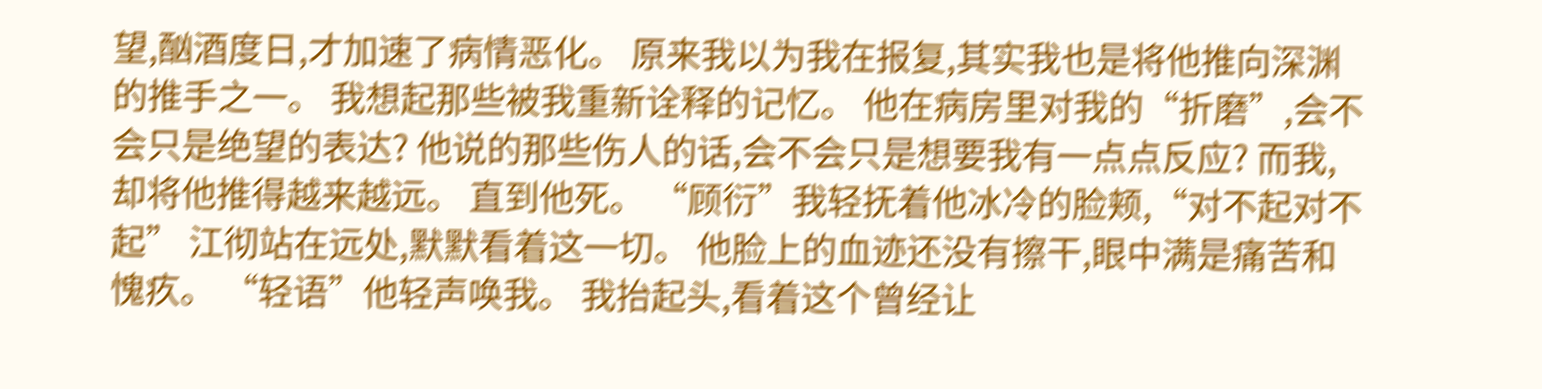望,酗酒度日,才加速了病情恶化。 原来我以为我在报复,其实我也是将他推向深渊的推手之一。 我想起那些被我重新诠释的记忆。 他在病房里对我的“折磨”,会不会只是绝望的表达? 他说的那些伤人的话,会不会只是想要我有一点点反应? 而我,却将他推得越来越远。 直到他死。 “顾衍”我轻抚着他冰冷的脸颊,“对不起对不起” 江彻站在远处,默默看着这一切。 他脸上的血迹还没有擦干,眼中满是痛苦和愧疚。 “轻语”他轻声唤我。 我抬起头,看着这个曾经让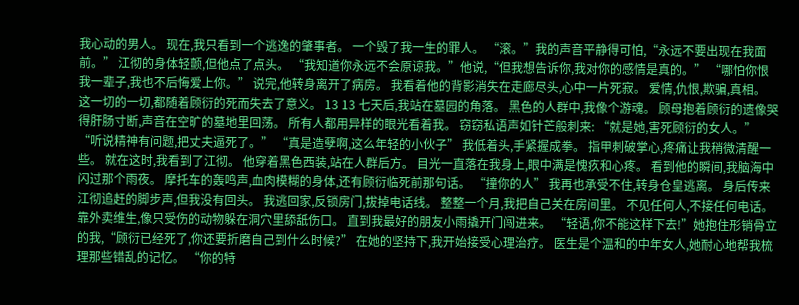我心动的男人。 现在,我只看到一个逃逸的肇事者。 一个毁了我一生的罪人。 “滚。”我的声音平静得可怕,“永远不要出现在我面前。” 江彻的身体轻颤,但他点了点头。 “我知道你永远不会原谅我。”他说,“但我想告诉你,我对你的感情是真的。” “哪怕你恨我一辈子,我也不后悔爱上你。” 说完,他转身离开了病房。 我看着他的背影消失在走廊尽头,心中一片死寂。 爱情,仇恨,欺骗,真相。 这一切的一切,都随着顾衍的死而失去了意义。 13 13 七天后,我站在墓园的角落。 黑色的人群中,我像个游魂。 顾母抱着顾衍的遗像哭得肝肠寸断,声音在空旷的墓地里回荡。 所有人都用异样的眼光看着我。 窃窃私语声如针芒般刺来: “就是她,害死顾衍的女人。” “听说精神有问题,把丈夫逼死了。” “真是造孽啊,这么年轻的小伙子” 我低着头,手紧握成拳。 指甲刺破掌心,疼痛让我稍微清醒一些。 就在这时,我看到了江彻。 他穿着黑色西装,站在人群后方。 目光一直落在我身上,眼中满是愧疚和心疼。 看到他的瞬间,我脑海中闪过那个雨夜。 摩托车的轰鸣声,血肉模糊的身体,还有顾衍临死前那句话。 “撞你的人” 我再也承受不住,转身仓皇逃离。 身后传来江彻追赶的脚步声,但我没有回头。 我逃回家,反锁房门,拔掉电话线。 整整一个月,我把自己关在房间里。 不见任何人,不接任何电话。 靠外卖维生,像只受伤的动物躲在洞穴里舔舐伤口。 直到我最好的朋友小雨撬开门闯进来。 “轻语,你不能这样下去!”她抱住形销骨立的我,“顾衍已经死了,你还要折磨自己到什么时候?” 在她的坚持下,我开始接受心理治疗。 医生是个温和的中年女人,她耐心地帮我梳理那些错乱的记忆。 “你的特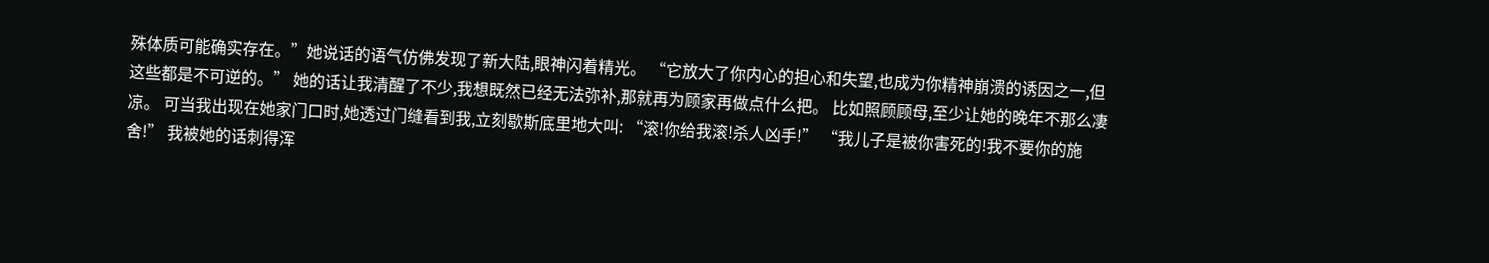殊体质可能确实存在。”她说话的语气仿佛发现了新大陆,眼神闪着精光。 “它放大了你内心的担心和失望,也成为你精神崩溃的诱因之一,但这些都是不可逆的。” 她的话让我清醒了不少,我想既然已经无法弥补,那就再为顾家再做点什么把。 比如照顾顾母,至少让她的晚年不那么凄凉。 可当我出现在她家门口时,她透过门缝看到我,立刻歇斯底里地大叫: “滚!你给我滚!杀人凶手!” “我儿子是被你害死的!我不要你的施舍!” 我被她的话刺得浑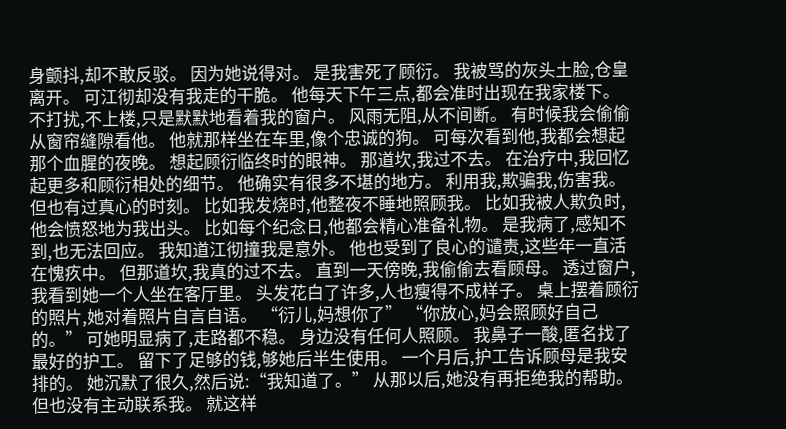身颤抖,却不敢反驳。 因为她说得对。 是我害死了顾衍。 我被骂的灰头土脸,仓皇离开。 可江彻却没有我走的干脆。 他每天下午三点,都会准时出现在我家楼下。 不打扰,不上楼,只是默默地看着我的窗户。 风雨无阻,从不间断。 有时候我会偷偷从窗帘缝隙看他。 他就那样坐在车里,像个忠诚的狗。 可每次看到他,我都会想起那个血腥的夜晚。 想起顾衍临终时的眼神。 那道坎,我过不去。 在治疗中,我回忆起更多和顾衍相处的细节。 他确实有很多不堪的地方。 利用我,欺骗我,伤害我。 但也有过真心的时刻。 比如我发烧时,他整夜不睡地照顾我。 比如我被人欺负时,他会愤怒地为我出头。 比如每个纪念日,他都会精心准备礼物。 是我病了,感知不到,也无法回应。 我知道江彻撞我是意外。 他也受到了良心的谴责,这些年一直活在愧疚中。 但那道坎,我真的过不去。 直到一天傍晚,我偷偷去看顾母。 透过窗户,我看到她一个人坐在客厅里。 头发花白了许多,人也瘦得不成样子。 桌上摆着顾衍的照片,她对着照片自言自语。 “衍儿,妈想你了” “你放心,妈会照顾好自己的。” 可她明显病了,走路都不稳。 身边没有任何人照顾。 我鼻子一酸,匿名找了最好的护工。 留下了足够的钱,够她后半生使用。 一个月后,护工告诉顾母是我安排的。 她沉默了很久,然后说:“我知道了。” 从那以后,她没有再拒绝我的帮助。 但也没有主动联系我。 就这样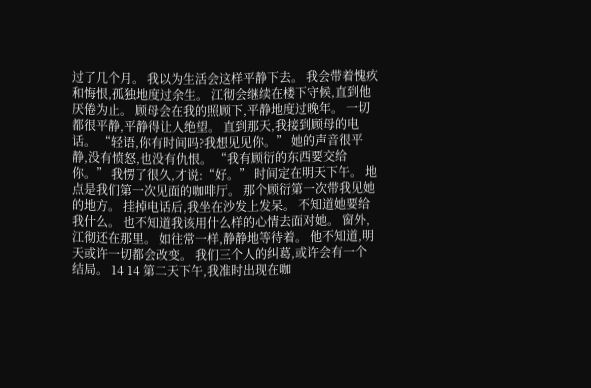过了几个月。 我以为生活会这样平静下去。 我会带着愧疚和悔恨,孤独地度过余生。 江彻会继续在楼下守候,直到他厌倦为止。 顾母会在我的照顾下,平静地度过晚年。 一切都很平静,平静得让人绝望。 直到那天,我接到顾母的电话。 “轻语,你有时间吗?我想见见你。” 她的声音很平静,没有愤怒,也没有仇恨。 “我有顾衍的东西要交给你。” 我愣了很久,才说:“好。” 时间定在明天下午。 地点是我们第一次见面的咖啡厅。 那个顾衍第一次带我见她的地方。 挂掉电话后,我坐在沙发上发呆。 不知道她要给我什么。 也不知道我该用什么样的心情去面对她。 窗外,江彻还在那里。 如往常一样,静静地等待着。 他不知道,明天或许一切都会改变。 我们三个人的纠葛,或许会有一个结局。 14 14 第二天下午,我准时出现在咖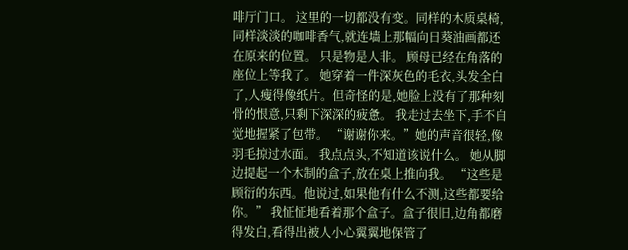啡厅门口。 这里的一切都没有变。同样的木质桌椅,同样淡淡的咖啡香气,就连墙上那幅向日葵油画都还在原来的位置。 只是物是人非。 顾母已经在角落的座位上等我了。 她穿着一件深灰色的毛衣,头发全白了,人瘦得像纸片。但奇怪的是,她脸上没有了那种刻骨的恨意,只剩下深深的疲惫。 我走过去坐下,手不自觉地握紧了包带。 “谢谢你来。”她的声音很轻,像羽毛掠过水面。 我点点头,不知道该说什么。 她从脚边提起一个木制的盒子,放在桌上推向我。 “这些是顾衍的东西。他说过,如果他有什么不测,这些都要给你。” 我怔怔地看着那个盒子。盒子很旧,边角都磨得发白,看得出被人小心翼翼地保管了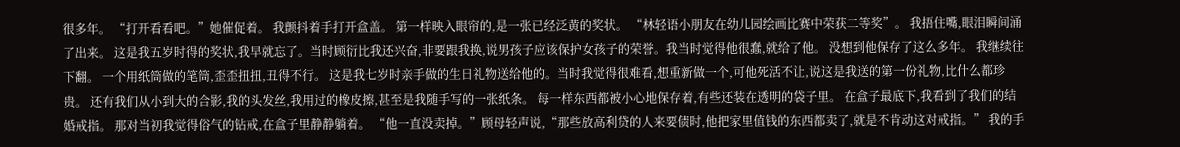很多年。 “打开看看吧。”她催促着。 我颤抖着手打开盒盖。 第一样映入眼帘的,是一张已经泛黄的奖状。 “林轻语小朋友在幼儿园绘画比赛中荣获二等奖”。 我捂住嘴,眼泪瞬间涌了出来。 这是我五岁时得的奖状,我早就忘了。当时顾衍比我还兴奋,非要跟我换,说男孩子应该保护女孩子的荣誉。我当时觉得他很蠢,就给了他。 没想到他保存了这么多年。 我继续往下翻。 一个用纸筒做的笔筒,歪歪扭扭,丑得不行。 这是我七岁时亲手做的生日礼物送给他的。当时我觉得很难看,想重新做一个,可他死活不让,说这是我送的第一份礼物,比什么都珍贵。 还有我们从小到大的合影,我的头发丝,我用过的橡皮擦,甚至是我随手写的一张纸条。 每一样东西都被小心地保存着,有些还装在透明的袋子里。 在盒子最底下,我看到了我们的结婚戒指。 那对当初我觉得俗气的钻戒,在盒子里静静躺着。 “他一直没卖掉。”顾母轻声说,“那些放高利贷的人来要债时,他把家里值钱的东西都卖了,就是不肯动这对戒指。” 我的手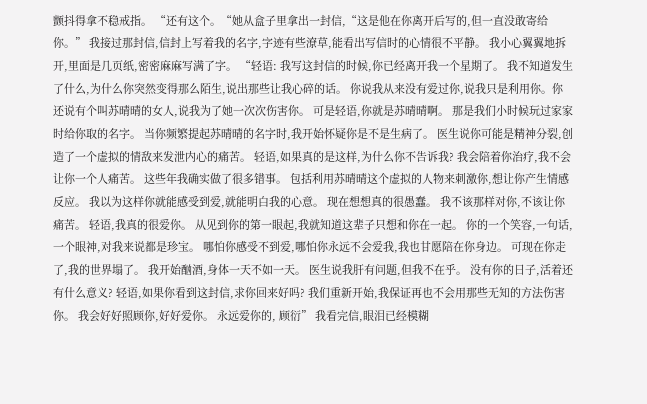颤抖得拿不稳戒指。 “还有这个。“她从盒子里拿出一封信,“这是他在你离开后写的,但一直没敢寄给你。” 我接过那封信,信封上写着我的名字,字迹有些潦草,能看出写信时的心情很不平静。 我小心翼翼地拆开,里面是几页纸,密密麻麻写满了字。 “轻语: 我写这封信的时候,你已经离开我一个星期了。 我不知道发生了什么,为什么你突然变得那么陌生,说出那些让我心碎的话。 你说我从来没有爱过你,说我只是利用你。你还说有个叫苏晴晴的女人,说我为了她一次次伤害你。 可是轻语,你就是苏晴晴啊。 那是我们小时候玩过家家时给你取的名字。 当你频繁提起苏晴晴的名字时,我开始怀疑你是不是生病了。 医生说你可能是精神分裂,创造了一个虚拟的情敌来发泄内心的痛苦。 轻语,如果真的是这样,为什么你不告诉我? 我会陪着你治疗,我不会让你一个人痛苦。 这些年我确实做了很多错事。 包括利用苏晴晴这个虚拟的人物来刺激你,想让你产生情感反应。 我以为这样你就能感受到爱,就能明白我的心意。 现在想想真的很愚蠢。 我不该那样对你,不该让你痛苦。 轻语,我真的很爱你。 从见到你的第一眼起,我就知道这辈子只想和你在一起。 你的一个笑容,一句话,一个眼神,对我来说都是珍宝。 哪怕你感受不到爱,哪怕你永远不会爱我,我也甘愿陪在你身边。 可现在你走了,我的世界塌了。 我开始酗酒,身体一天不如一天。 医生说我肝有问题,但我不在乎。 没有你的日子,活着还有什么意义? 轻语,如果你看到这封信,求你回来好吗? 我们重新开始,我保证再也不会用那些无知的方法伤害你。 我会好好照顾你,好好爱你。 永远爱你的, 顾衍” 我看完信,眼泪已经模糊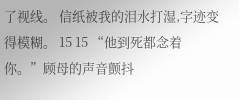了视线。 信纸被我的泪水打湿,字迹变得模糊。 15 15 “他到死都念着你。”顾母的声音颤抖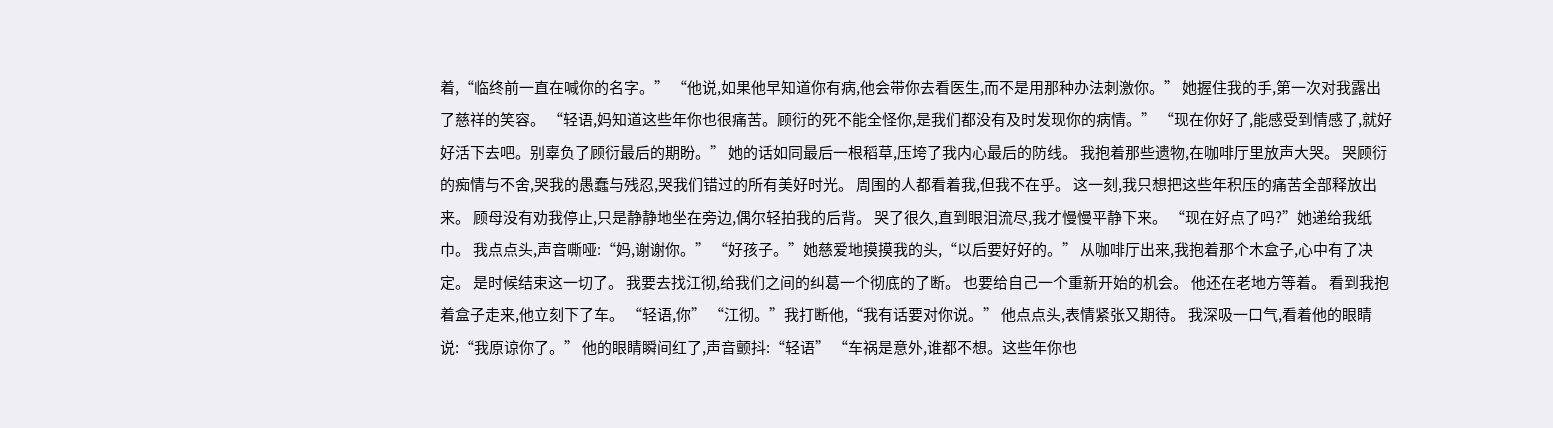着,“临终前一直在喊你的名字。” “他说,如果他早知道你有病,他会带你去看医生,而不是用那种办法刺激你。” 她握住我的手,第一次对我露出了慈祥的笑容。 “轻语,妈知道这些年你也很痛苦。顾衍的死不能全怪你,是我们都没有及时发现你的病情。” “现在你好了,能感受到情感了,就好好活下去吧。别辜负了顾衍最后的期盼。” 她的话如同最后一根稻草,压垮了我内心最后的防线。 我抱着那些遗物,在咖啡厅里放声大哭。 哭顾衍的痴情与不舍,哭我的愚蠢与残忍,哭我们错过的所有美好时光。 周围的人都看着我,但我不在乎。 这一刻,我只想把这些年积压的痛苦全部释放出来。 顾母没有劝我停止,只是静静地坐在旁边,偶尔轻拍我的后背。 哭了很久,直到眼泪流尽,我才慢慢平静下来。 “现在好点了吗?”她递给我纸巾。 我点点头,声音嘶哑:“妈,谢谢你。” “好孩子。”她慈爱地摸摸我的头,“以后要好好的。” 从咖啡厅出来,我抱着那个木盒子,心中有了决定。 是时候结束这一切了。 我要去找江彻,给我们之间的纠葛一个彻底的了断。 也要给自己一个重新开始的机会。 他还在老地方等着。 看到我抱着盒子走来,他立刻下了车。 “轻语,你” “江彻。”我打断他,“我有话要对你说。” 他点点头,表情紧张又期待。 我深吸一口气,看着他的眼睛说:“我原谅你了。” 他的眼睛瞬间红了,声音颤抖:“轻语” “车祸是意外,谁都不想。这些年你也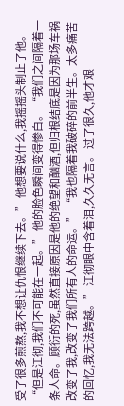受了很多煎熬,我不想让仇恨继续下去。” 他想要说什么,我摇摇头制止了他。 “但是江彻,我们不可能在一起。” 他的脸色瞬间变得惨白。 “我们之间隔着一条人命。顾衍的死,虽然直接原因是他的绝望和酗酒,但归根结底是因为那场车祸改变了我,改变了我们所有人的命运。” “我也隔着我破碎的前半生。太多痛苦的回忆,我无法跨越。” 江彻眼中含着泪,久久无言。 过了很久,他才艰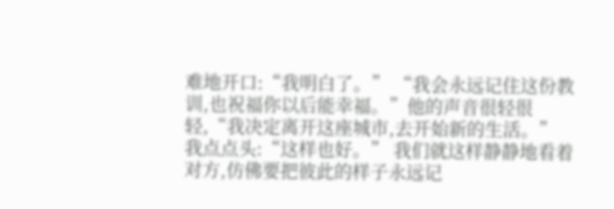难地开口:“我明白了。” “我会永远记住这份教训,也祝福你以后能幸福。”他的声音很轻很轻,“我决定离开这座城市,去开始新的生活。” 我点点头:“这样也好。” 我们就这样静静地看着对方,仿佛要把彼此的样子永远记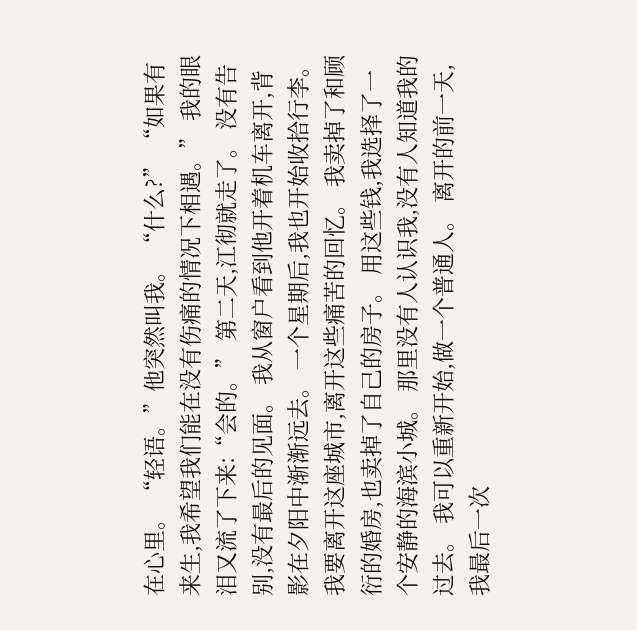在心里。 “轻语。”他突然叫我。 “什么?” “如果有来生,我希望我们能在没有伤痛的情况下相遇。” 我的眼泪又流了下来:“会的。” 第二天,江彻就走了。 没有告别,没有最后的见面。 我从窗户看到他开着机车离开,背影在夕阳中渐渐远去。 一个星期后,我也开始收拾行李。 我要离开这座城市,离开这些痛苦的回忆。 我卖掉了和顾衍的婚房,也卖掉了自己的房子。 用这些钱,我选择了一个安静的海滨小城。 那里没有人认识我,没有人知道我的过去。 我可以重新开始,做一个普通人。 离开的前一天,我最后一次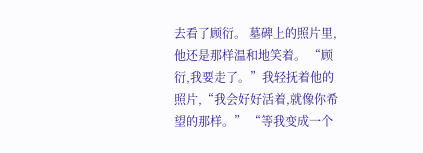去看了顾衍。 墓碑上的照片里,他还是那样温和地笑着。 “顾衍,我要走了。”我轻抚着他的照片,“我会好好活着,就像你希望的那样。” “等我变成一个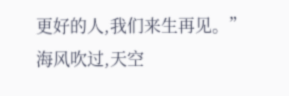更好的人,我们来生再见。” 海风吹过,天空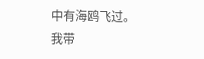中有海鸥飞过。 我带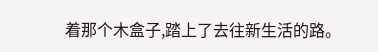着那个木盒子,踏上了去往新生活的路。